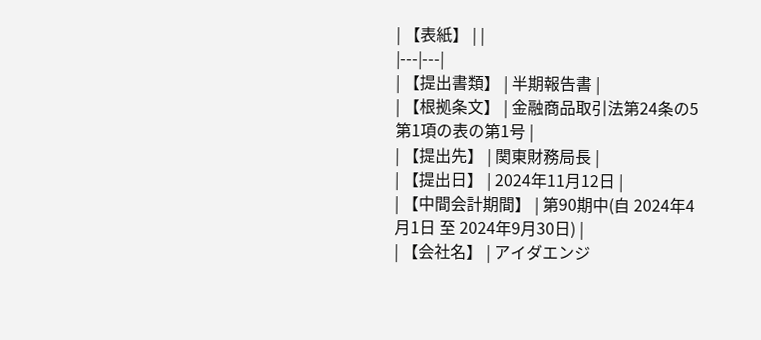| 【表紙】 | |
|---|---|
| 【提出書類】 | 半期報告書 |
| 【根拠条文】 | 金融商品取引法第24条の5第1項の表の第1号 |
| 【提出先】 | 関東財務局長 |
| 【提出日】 | 2024年11月12日 |
| 【中間会計期間】 | 第90期中(自 2024年4月1日 至 2024年9月30日) |
| 【会社名】 | アイダエンジ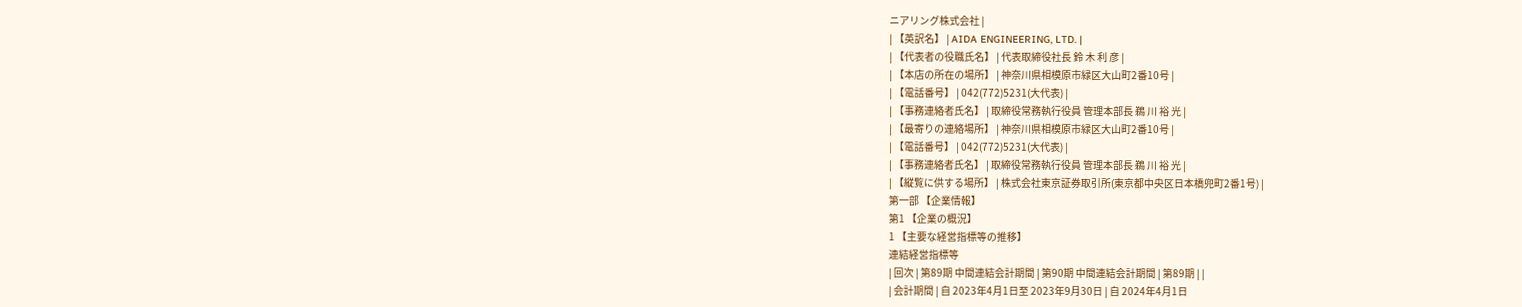ニアリング株式会社 |
| 【英訳名】 | AIDA ENGINEERING, LTD. |
| 【代表者の役職氏名】 | 代表取締役社長 鈴 木 利 彦 |
| 【本店の所在の場所】 | 神奈川県相模原市緑区大山町2番10号 |
| 【電話番号】 | 042(772)5231(大代表) |
| 【事務連絡者氏名】 | 取締役常務執行役員 管理本部長 鵜 川 裕 光 |
| 【最寄りの連絡場所】 | 神奈川県相模原市緑区大山町2番10号 |
| 【電話番号】 | 042(772)5231(大代表) |
| 【事務連絡者氏名】 | 取締役常務執行役員 管理本部長 鵜 川 裕 光 |
| 【縦覧に供する場所】 | 株式会社東京証券取引所(東京都中央区日本橋兜町2番1号) |
第一部 【企業情報】
第1 【企業の概況】
1 【主要な経営指標等の推移】
連結経営指標等
| 回次 | 第89期 中間連結会計期間 | 第90期 中間連結会計期間 | 第89期 | |
| 会計期間 | 自 2023年4月1日至 2023年9月30日 | 自 2024年4月1日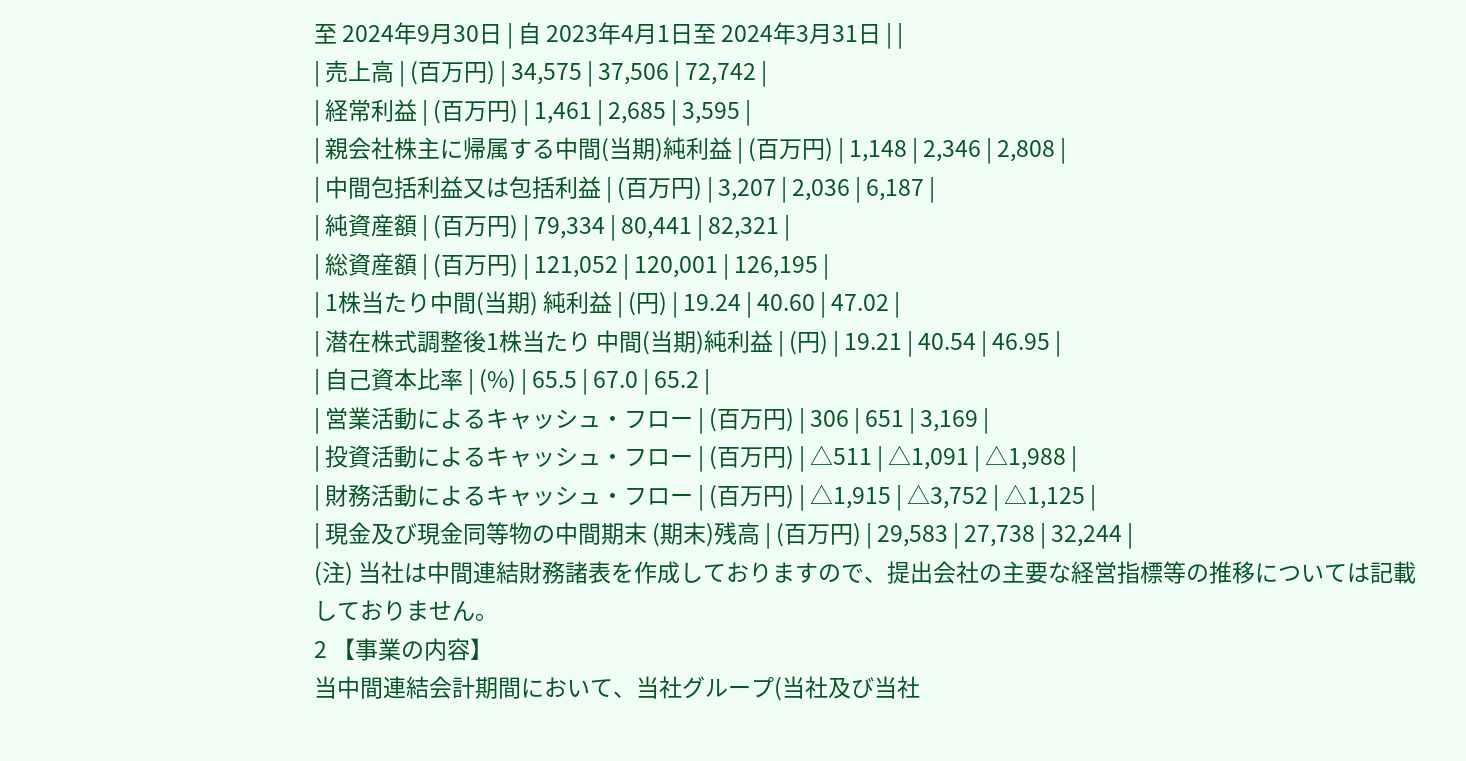至 2024年9月30日 | 自 2023年4月1日至 2024年3月31日 | |
| 売上高 | (百万円) | 34,575 | 37,506 | 72,742 |
| 経常利益 | (百万円) | 1,461 | 2,685 | 3,595 |
| 親会社株主に帰属する中間(当期)純利益 | (百万円) | 1,148 | 2,346 | 2,808 |
| 中間包括利益又は包括利益 | (百万円) | 3,207 | 2,036 | 6,187 |
| 純資産額 | (百万円) | 79,334 | 80,441 | 82,321 |
| 総資産額 | (百万円) | 121,052 | 120,001 | 126,195 |
| 1株当たり中間(当期) 純利益 | (円) | 19.24 | 40.60 | 47.02 |
| 潜在株式調整後1株当たり 中間(当期)純利益 | (円) | 19.21 | 40.54 | 46.95 |
| 自己資本比率 | (%) | 65.5 | 67.0 | 65.2 |
| 営業活動によるキャッシュ・フロー | (百万円) | 306 | 651 | 3,169 |
| 投資活動によるキャッシュ・フロー | (百万円) | △511 | △1,091 | △1,988 |
| 財務活動によるキャッシュ・フロー | (百万円) | △1,915 | △3,752 | △1,125 |
| 現金及び現金同等物の中間期末 (期末)残高 | (百万円) | 29,583 | 27,738 | 32,244 |
(注) 当社は中間連結財務諸表を作成しておりますので、提出会社の主要な経営指標等の推移については記載しておりません。
2 【事業の内容】
当中間連結会計期間において、当社グループ(当社及び当社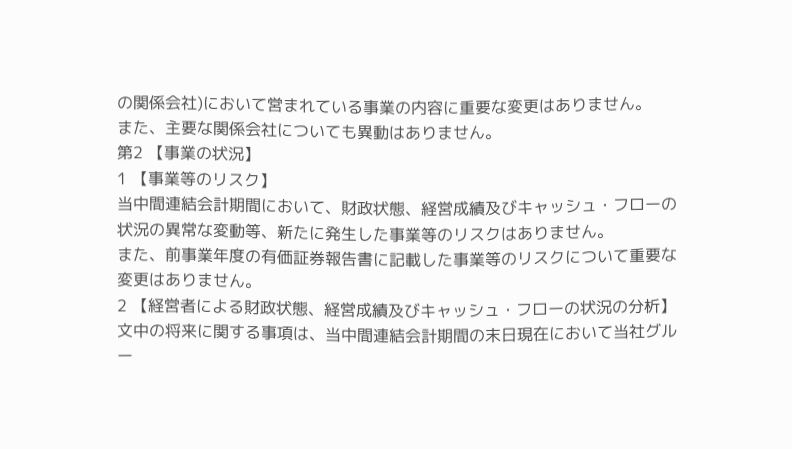の関係会社)において営まれている事業の内容に重要な変更はありません。
また、主要な関係会社についても異動はありません。
第2 【事業の状況】
1 【事業等のリスク】
当中間連結会計期間において、財政状態、経営成績及びキャッシュ・フローの状況の異常な変動等、新たに発生した事業等のリスクはありません。
また、前事業年度の有価証券報告書に記載した事業等のリスクについて重要な変更はありません。
2 【経営者による財政状態、経営成績及びキャッシュ・フローの状況の分析】
文中の将来に関する事項は、当中間連結会計期間の末日現在において当社グルー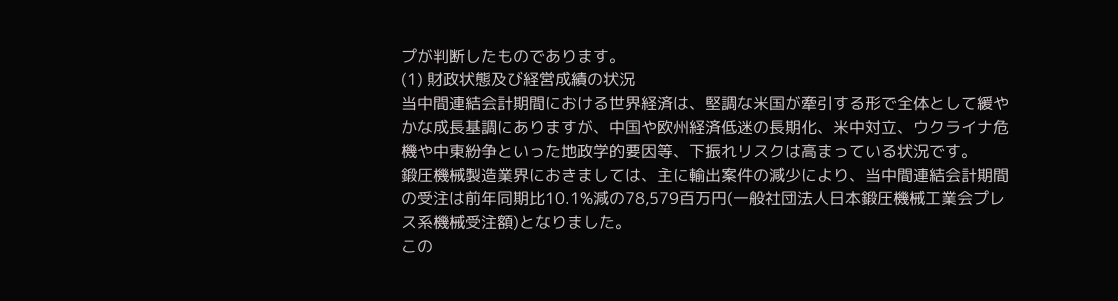プが判断したものであります。
(1) 財政状態及び経営成績の状況
当中間連結会計期間における世界経済は、堅調な米国が牽引する形で全体として緩やかな成長基調にありますが、中国や欧州経済低迷の長期化、米中対立、ウクライナ危機や中東紛争といった地政学的要因等、下振れリスクは高まっている状況です。
鍛圧機械製造業界におきましては、主に輸出案件の減少により、当中間連結会計期間の受注は前年同期比10.1%減の78,579百万円(一般社団法人日本鍛圧機械工業会プレス系機械受注額)となりました。
この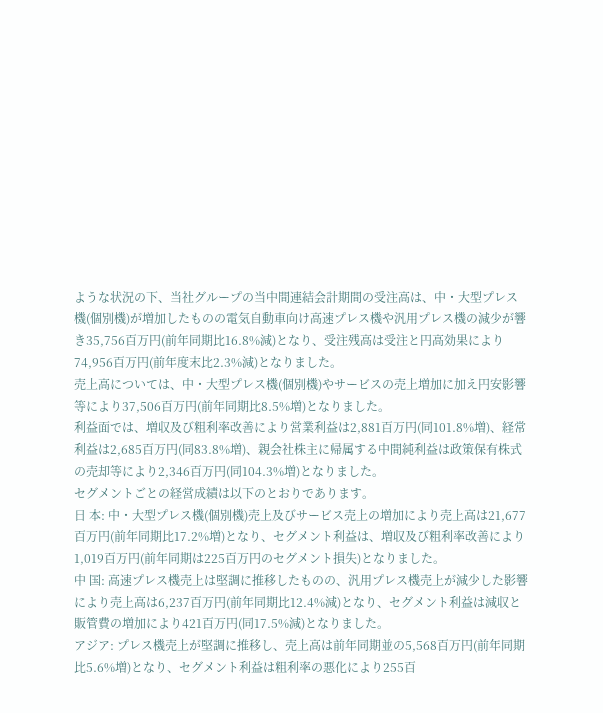ような状況の下、当社グループの当中間連結会計期間の受注高は、中・大型プレス機(個別機)が増加したものの電気自動車向け高速プレス機や汎用プレス機の減少が響き35,756百万円(前年同期比16.8%減)となり、受注残高は受注と円高効果により74,956百万円(前年度末比2.3%減)となりました。
売上高については、中・大型プレス機(個別機)やサービスの売上増加に加え円安影響等により37,506百万円(前年同期比8.5%増)となりました。
利益面では、増収及び粗利率改善により営業利益は2,881百万円(同101.8%増)、経常利益は2,685百万円(同83.8%増)、親会社株主に帰属する中間純利益は政策保有株式の売却等により2,346百万円(同104.3%増)となりました。
セグメントごとの経営成績は以下のとおりであります。
日 本: 中・大型プレス機(個別機)売上及びサービス売上の増加により売上高は21,677百万円(前年同期比17.2%増)となり、セグメント利益は、増収及び粗利率改善により1,019百万円(前年同期は225百万円のセグメント損失)となりました。
中 国: 高速プレス機売上は堅調に推移したものの、汎用プレス機売上が減少した影響により売上高は6,237百万円(前年同期比12.4%減)となり、セグメント利益は減収と販管費の増加により421百万円(同17.5%減)となりました。
アジア: プレス機売上が堅調に推移し、売上高は前年同期並の5,568百万円(前年同期比5.6%増)となり、セグメント利益は粗利率の悪化により255百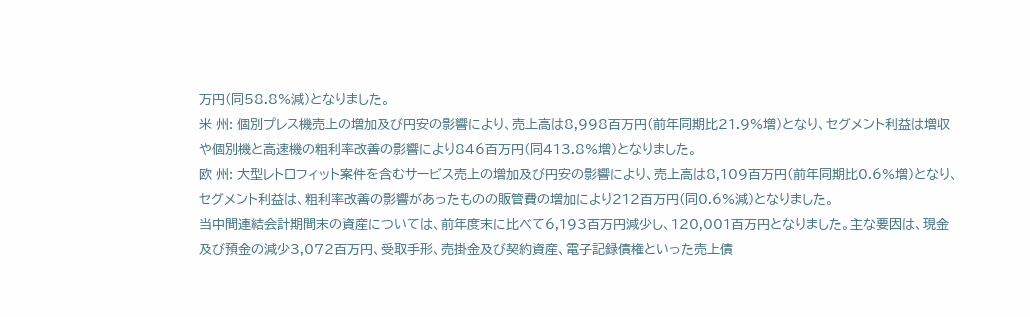万円(同58.8%減)となりました。
米 州: 個別プレス機売上の増加及び円安の影響により、売上高は8,998百万円(前年同期比21.9%増)となり、セグメント利益は増収や個別機と高速機の粗利率改善の影響により846百万円(同413.8%増)となりました。
欧 州: 大型レトロフィット案件を含むサービス売上の増加及び円安の影響により、売上高は8,109百万円(前年同期比0.6%増)となり、セグメント利益は、粗利率改善の影響があったものの販管費の増加により212百万円(同0.6%減)となりました。
当中間連結会計期間末の資産については、前年度末に比べて6,193百万円減少し、120,001百万円となりました。主な要因は、現金及び預金の減少3,072百万円、受取手形、売掛金及び契約資産、電子記録債権といった売上債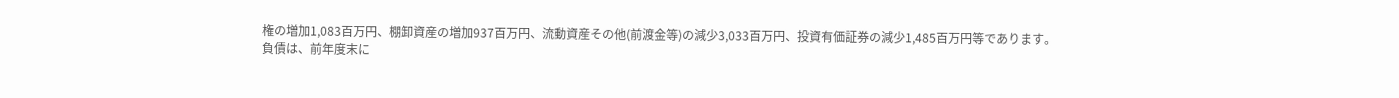権の増加1,083百万円、棚卸資産の増加937百万円、流動資産その他(前渡金等)の減少3,033百万円、投資有価証券の減少1,485百万円等であります。
負債は、前年度末に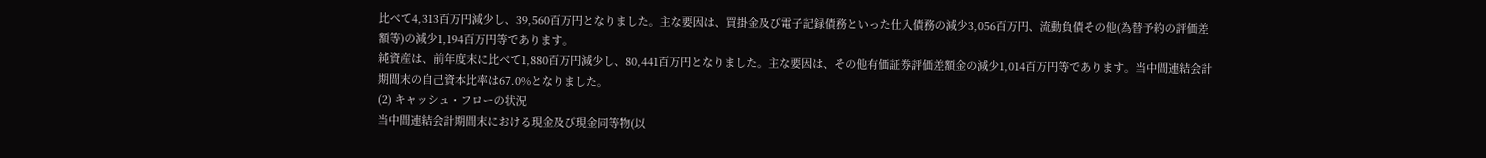比べて4,313百万円減少し、39,560百万円となりました。主な要因は、買掛金及び電子記録債務といった仕入債務の減少3,056百万円、流動負債その他(為替予約の評価差額等)の減少1,194百万円等であります。
純資産は、前年度末に比べて1,880百万円減少し、80,441百万円となりました。主な要因は、その他有価証券評価差額金の減少1,014百万円等であります。当中間連結会計期間末の自己資本比率は67.0%となりました。
(2) キャッシュ・フローの状況
当中間連結会計期間末における現金及び現金同等物(以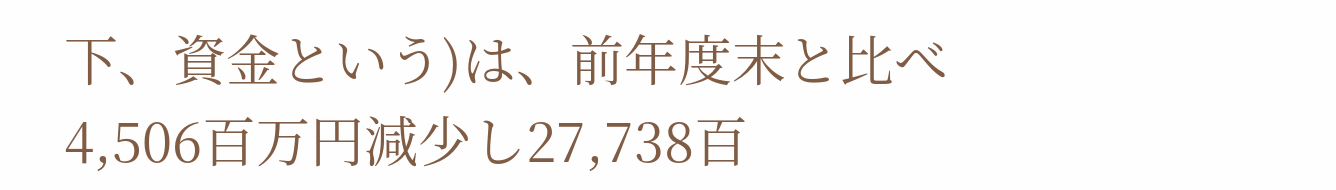下、資金という)は、前年度末と比べ4,506百万円減少し27,738百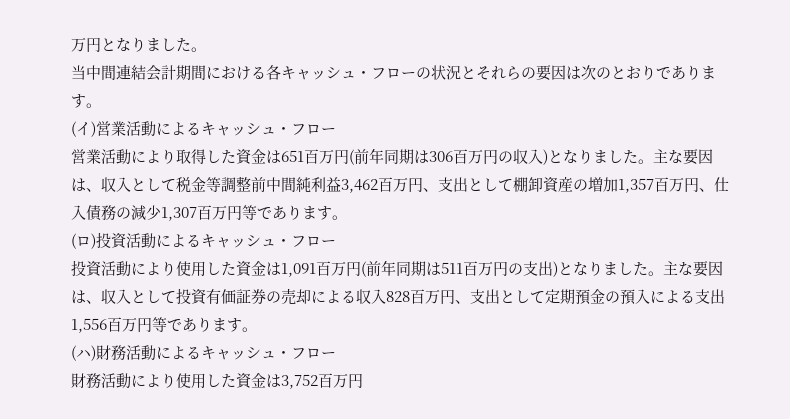万円となりました。
当中間連結会計期間における各キャッシュ・フローの状況とそれらの要因は次のとおりであります。
(イ)営業活動によるキャッシュ・フロー
営業活動により取得した資金は651百万円(前年同期は306百万円の収入)となりました。主な要因は、収入として税金等調整前中間純利益3,462百万円、支出として棚卸資産の増加1,357百万円、仕入債務の減少1,307百万円等であります。
(ロ)投資活動によるキャッシュ・フロー
投資活動により使用した資金は1,091百万円(前年同期は511百万円の支出)となりました。主な要因は、収入として投資有価証券の売却による収入828百万円、支出として定期預金の預入による支出1,556百万円等であります。
(ハ)財務活動によるキャッシュ・フロー
財務活動により使用した資金は3,752百万円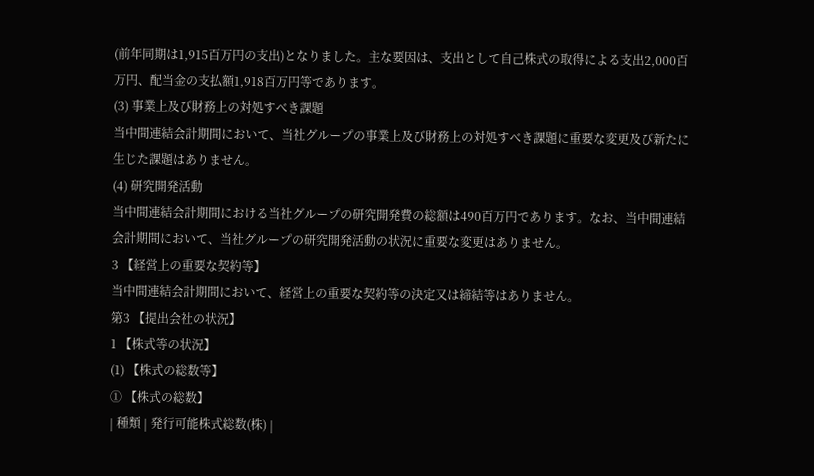(前年同期は1,915百万円の支出)となりました。主な要因は、支出として自己株式の取得による支出2,000百万円、配当金の支払額1,918百万円等であります。
(3) 事業上及び財務上の対処すべき課題
当中間連結会計期間において、当社グループの事業上及び財務上の対処すべき課題に重要な変更及び新たに生じた課題はありません。
(4) 研究開発活動
当中間連結会計期間における当社グループの研究開発費の総額は490百万円であります。なお、当中間連結会計期間において、当社グループの研究開発活動の状況に重要な変更はありません。
3 【経営上の重要な契約等】
当中間連結会計期間において、経営上の重要な契約等の決定又は締結等はありません。
第3 【提出会社の状況】
1 【株式等の状況】
(1) 【株式の総数等】
① 【株式の総数】
| 種類 | 発行可能株式総数(株) |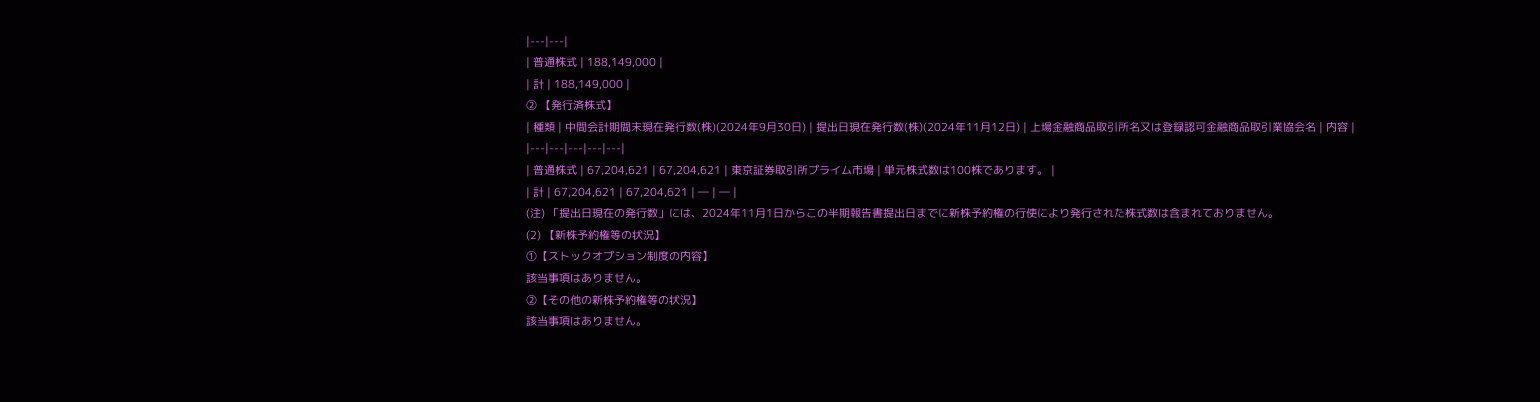|---|---|
| 普通株式 | 188,149,000 |
| 計 | 188,149,000 |
② 【発行済株式】
| 種類 | 中間会計期間末現在発行数(株)(2024年9月30日) | 提出日現在発行数(株)(2024年11月12日) | 上場金融商品取引所名又は登録認可金融商品取引業協会名 | 内容 |
|---|---|---|---|---|
| 普通株式 | 67,204,621 | 67,204,621 | 東京証券取引所プライム市場 | 単元株式数は100株であります。 |
| 計 | 67,204,621 | 67,204,621 | ― | ― |
(注) 「提出日現在の発行数」には、2024年11月1日からこの半期報告書提出日までに新株予約権の行使により発行された株式数は含まれておりません。
(2) 【新株予約権等の状況】
①【ストックオプション制度の内容】
該当事項はありません。
②【その他の新株予約権等の状況】
該当事項はありません。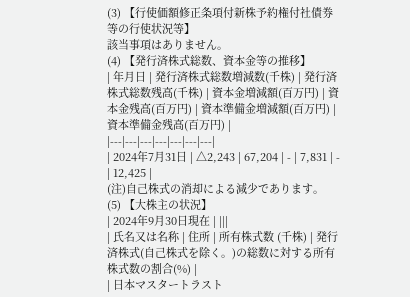(3) 【行使価額修正条項付新株予約権付社債券等の行使状況等】
該当事項はありません。
(4) 【発行済株式総数、資本金等の推移】
| 年月日 | 発行済株式総数増減数(千株) | 発行済株式総数残高(千株) | 資本金増減額(百万円) | 資本金残高(百万円) | 資本準備金増減額(百万円) | 資本準備金残高(百万円) |
|---|---|---|---|---|---|---|
| 2024年7月31日 | △2,243 | 67,204 | - | 7,831 | - | 12,425 |
(注)自己株式の消却による減少であります。
(5) 【大株主の状況】
| 2024年9月30日現在 | |||
| 氏名又は名称 | 住所 | 所有株式数 (千株) | 発行済株式(自己株式を除く。)の総数に対する所有株式数の割合(%) |
| 日本マスタートラスト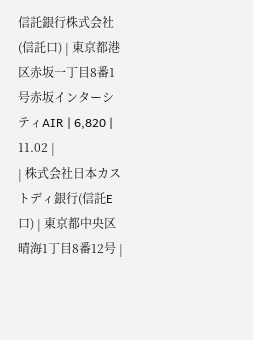信託銀行株式会社(信託口) | 東京都港区赤坂一丁目8番1号赤坂インターシティAIR | 6,820 | 11.02 |
| 株式会社日本カストディ銀行(信託E口) | 東京都中央区晴海1丁目8番12号 |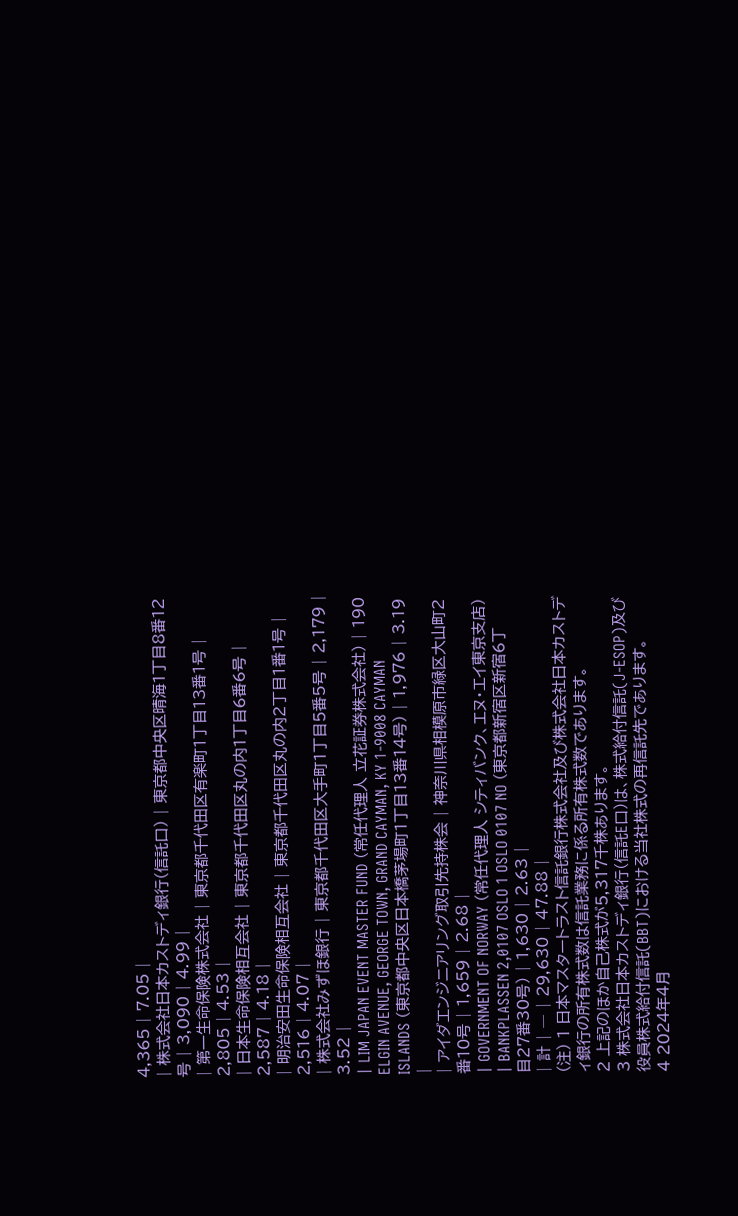4,365 | 7.05 |
| 株式会社日本カストディ銀行(信託口) | 東京都中央区晴海1丁目8番12号 | 3,090 | 4.99 |
| 第一生命保険株式会社 | 東京都千代田区有楽町1丁目13番1号 | 2,805 | 4.53 |
| 日本生命保険相互会社 | 東京都千代田区丸の内1丁目6番6号 | 2,587 | 4.18 |
| 明治安田生命保険相互会社 | 東京都千代田区丸の内2丁目1番1号 | 2,516 | 4.07 |
| 株式会社みずほ銀行 | 東京都千代田区大手町1丁目5番5号 | 2,179 | 3.52 |
| LIM JAPAN EVENT MASTER FUND (常任代理人 立花証券株式会社) | 190 ELGIN AVENUE, GEORGE TOWN, GRAND CAYMAN, KY 1-9008 CAYMAN ISLANDS (東京都中央区日本橋茅場町1丁目13番14号) | 1,976 | 3.19 |
| アイダエンジニアリング取引先持株会 | 神奈川県相模原市緑区大山町2番10号 | 1,659 | 2.68 |
| GOVERNMENT OF NORWAY (常任代理人 シティバンク、エヌ・エイ東京支店) | BANKPLASSEN 2,0107 OSLO 1 OSLO 0107 NO (東京都新宿区新宿6丁目27番30号) | 1,630 | 2.63 |
| 計 | ― | 29,630 | 47.88 |
(注) 1 日本マスタートラスト信託銀行株式会社及び株式会社日本カストディ銀行の所有株式数は信託業務に係る所有株式数であります。
2 上記のほか自己株式が5,317千株あります。
3 株式会社日本カストディ銀行(信託E口)は、株式給付信託(J-ESOP)及び役員株式給付信託(BBT)における当社株式の再信託先であります。
4 2024年4月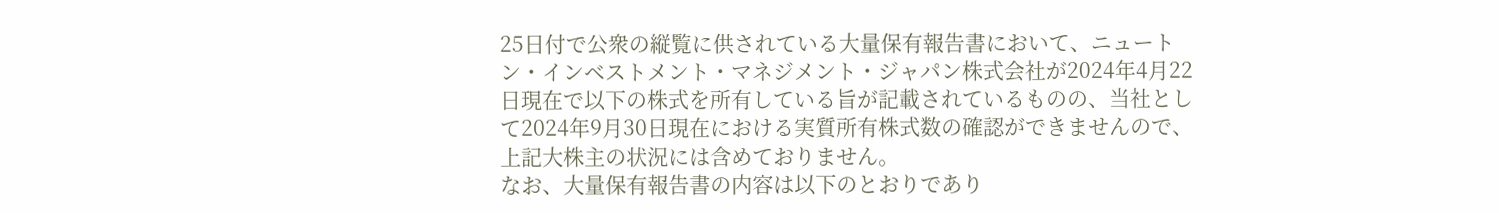25日付で公衆の縦覧に供されている大量保有報告書において、ニュートン・インベストメント・マネジメント・ジャパン株式会社が2024年4月22日現在で以下の株式を所有している旨が記載されているものの、当社として2024年9月30日現在における実質所有株式数の確認ができませんので、上記大株主の状況には含めておりません。
なお、大量保有報告書の内容は以下のとおりであり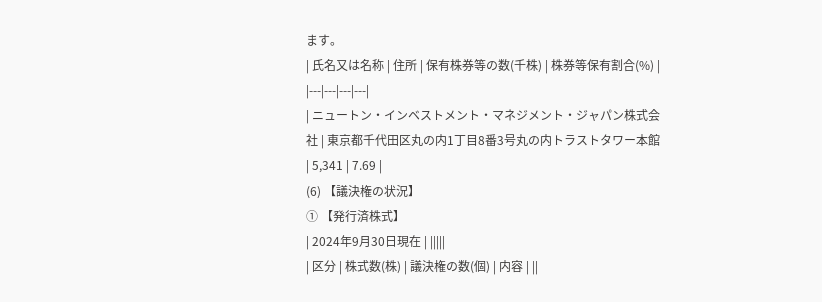ます。
| 氏名又は名称 | 住所 | 保有株券等の数(千株) | 株券等保有割合(%) |
|---|---|---|---|
| ニュートン・インベストメント・マネジメント・ジャパン株式会社 | 東京都千代田区丸の内1丁目8番3号丸の内トラストタワー本館 | 5,341 | 7.69 |
(6) 【議決権の状況】
① 【発行済株式】
| 2024年9月30日現在 | |||||
| 区分 | 株式数(株) | 議決権の数(個) | 内容 | ||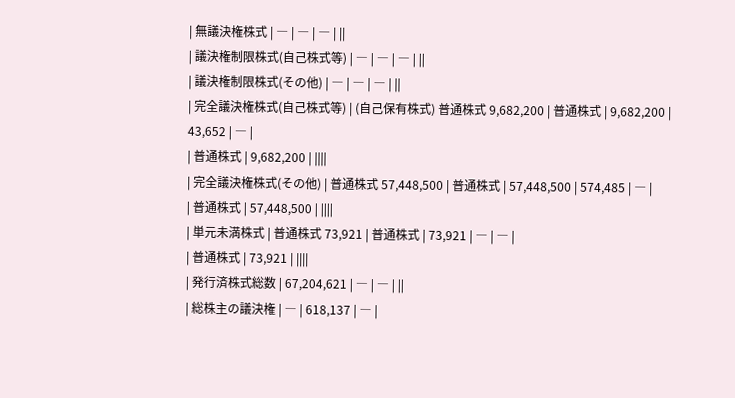| 無議決権株式 | ― | ― | ― | ||
| 議決権制限株式(自己株式等) | ― | ― | ― | ||
| 議決権制限株式(その他) | ― | ― | ― | ||
| 完全議決権株式(自己株式等) | (自己保有株式) 普通株式 9,682,200 | 普通株式 | 9,682,200 | 43,652 | ― |
| 普通株式 | 9,682,200 | ||||
| 完全議決権株式(その他) | 普通株式 57,448,500 | 普通株式 | 57,448,500 | 574,485 | ― |
| 普通株式 | 57,448,500 | ||||
| 単元未満株式 | 普通株式 73,921 | 普通株式 | 73,921 | ― | ― |
| 普通株式 | 73,921 | ||||
| 発行済株式総数 | 67,204,621 | ― | ― | ||
| 総株主の議決権 | ― | 618,137 | ― |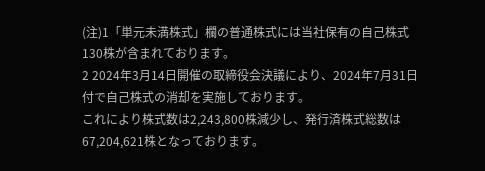(注)1「単元未満株式」欄の普通株式には当社保有の自己株式130株が含まれております。
2 2024年3月14日開催の取締役会決議により、2024年7月31日付で自己株式の消却を実施しております。
これにより株式数は2,243,800株減少し、発行済株式総数は67,204,621株となっております。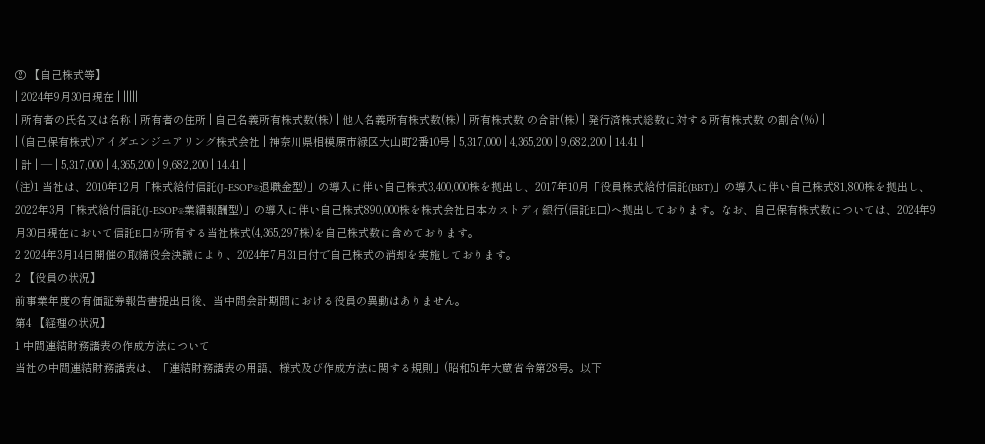② 【自己株式等】
| 2024年9月30日現在 | |||||
| 所有者の氏名又は名称 | 所有者の住所 | 自己名義所有株式数(株) | 他人名義所有株式数(株) | 所有株式数 の合計(株) | 発行済株式総数に対する所有株式数 の割合(%) |
| (自己保有株式)アイダエンジニアリング株式会社 | 神奈川県相模原市緑区大山町2番10号 | 5,317,000 | 4,365,200 | 9,682,200 | 14.41 |
| 計 | ― | 5,317,000 | 4,365,200 | 9,682,200 | 14.41 |
(注)1 当社は、2010年12月「株式給付信託(J-ESOP※退職金型)」の導入に伴い自己株式3,400,000株を拠出し、2017年10月「役員株式給付信託(BBT)」の導入に伴い自己株式81,800株を拠出し、2022年3月「株式給付信託(J-ESOP※業績報酬型)」の導入に伴い自己株式890,000株を株式会社日本カストディ銀行(信託E口)へ拠出しております。なお、自己保有株式数については、2024年9月30日現在において信託E口が所有する当社株式(4,365,297株)を自己株式数に含めております。
2 2024年3月14日開催の取締役会決議により、2024年7月31日付で自己株式の消却を実施しております。
2 【役員の状況】
前事業年度の有価証券報告書提出日後、当中間会計期間における役員の異動はありません。
第4 【経理の状況】
1 中間連結財務諸表の作成方法について
当社の中間連結財務諸表は、「連結財務諸表の用語、様式及び作成方法に関する規則」(昭和51年大蔵省令第28号。以下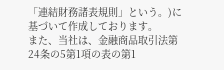「連結財務諸表規則」という。)に基づいて作成しております。
また、当社は、金融商品取引法第24条の5第1項の表の第1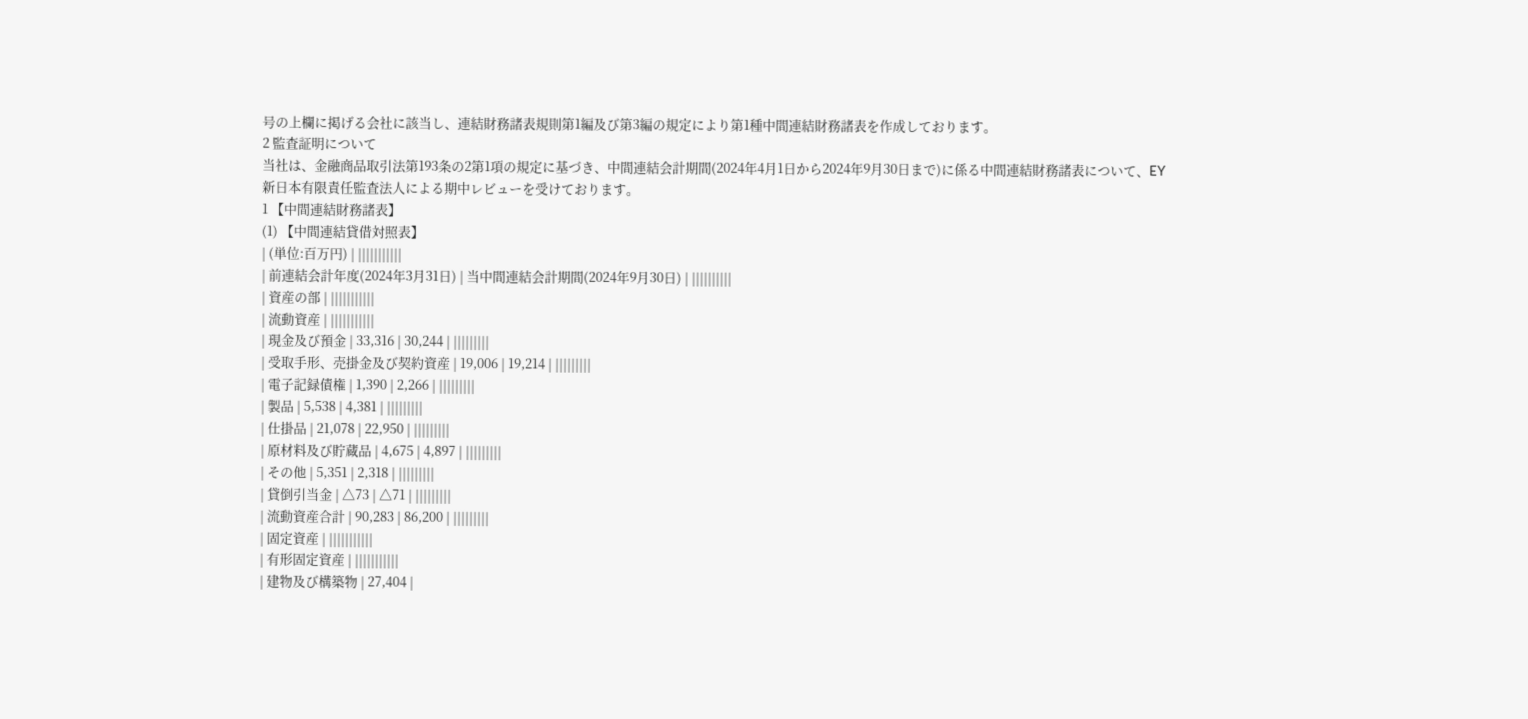号の上欄に掲げる会社に該当し、連結財務諸表規則第1編及び第3編の規定により第1種中間連結財務諸表を作成しております。
2 監査証明について
当社は、金融商品取引法第193条の2第1項の規定に基づき、中間連結会計期間(2024年4月1日から2024年9月30日まで)に係る中間連結財務諸表について、EY新日本有限責任監査法人による期中レビューを受けております。
1 【中間連結財務諸表】
(1) 【中間連結貸借対照表】
| (単位:百万円) | |||||||||||
| 前連結会計年度(2024年3月31日) | 当中間連結会計期間(2024年9月30日) | ||||||||||
| 資産の部 | |||||||||||
| 流動資産 | |||||||||||
| 現金及び預金 | 33,316 | 30,244 | |||||||||
| 受取手形、売掛金及び契約資産 | 19,006 | 19,214 | |||||||||
| 電子記録債権 | 1,390 | 2,266 | |||||||||
| 製品 | 5,538 | 4,381 | |||||||||
| 仕掛品 | 21,078 | 22,950 | |||||||||
| 原材料及び貯蔵品 | 4,675 | 4,897 | |||||||||
| その他 | 5,351 | 2,318 | |||||||||
| 貸倒引当金 | △73 | △71 | |||||||||
| 流動資産合計 | 90,283 | 86,200 | |||||||||
| 固定資産 | |||||||||||
| 有形固定資産 | |||||||||||
| 建物及び構築物 | 27,404 |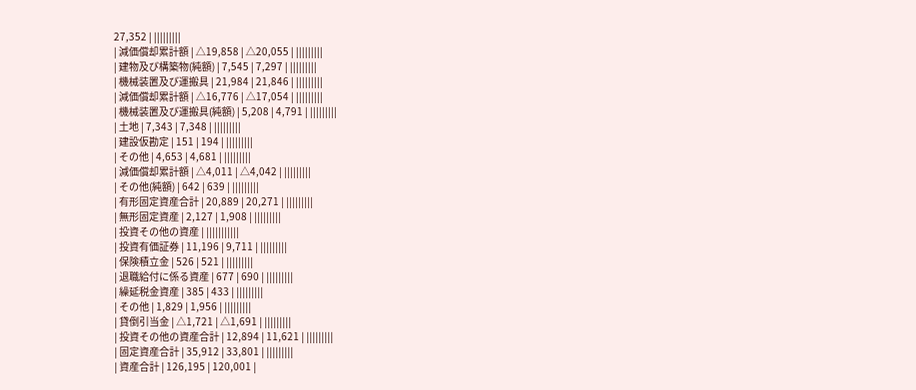27,352 | |||||||||
| 減価償却累計額 | △19,858 | △20,055 | |||||||||
| 建物及び構築物(純額) | 7,545 | 7,297 | |||||||||
| 機械装置及び運搬具 | 21,984 | 21,846 | |||||||||
| 減価償却累計額 | △16,776 | △17,054 | |||||||||
| 機械装置及び運搬具(純額) | 5,208 | 4,791 | |||||||||
| 土地 | 7,343 | 7,348 | |||||||||
| 建設仮勘定 | 151 | 194 | |||||||||
| その他 | 4,653 | 4,681 | |||||||||
| 減価償却累計額 | △4,011 | △4,042 | |||||||||
| その他(純額) | 642 | 639 | |||||||||
| 有形固定資産合計 | 20,889 | 20,271 | |||||||||
| 無形固定資産 | 2,127 | 1,908 | |||||||||
| 投資その他の資産 | |||||||||||
| 投資有価証券 | 11,196 | 9,711 | |||||||||
| 保険積立金 | 526 | 521 | |||||||||
| 退職給付に係る資産 | 677 | 690 | |||||||||
| 繰延税金資産 | 385 | 433 | |||||||||
| その他 | 1,829 | 1,956 | |||||||||
| 貸倒引当金 | △1,721 | △1,691 | |||||||||
| 投資その他の資産合計 | 12,894 | 11,621 | |||||||||
| 固定資産合計 | 35,912 | 33,801 | |||||||||
| 資産合計 | 126,195 | 120,001 |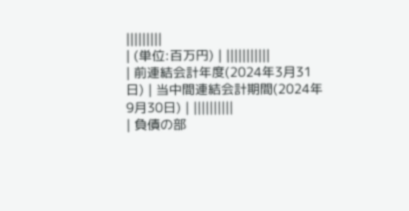|||||||||
| (単位:百万円) | |||||||||||
| 前連結会計年度(2024年3月31日) | 当中間連結会計期間(2024年9月30日) | ||||||||||
| 負債の部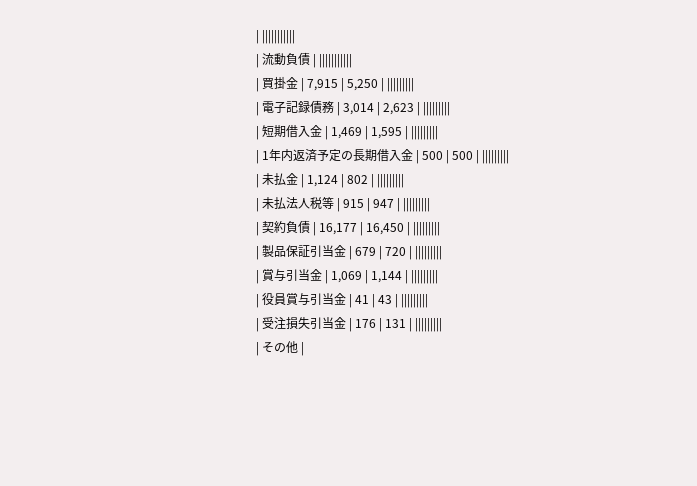| |||||||||||
| 流動負債 | |||||||||||
| 買掛金 | 7,915 | 5,250 | |||||||||
| 電子記録債務 | 3,014 | 2,623 | |||||||||
| 短期借入金 | 1,469 | 1,595 | |||||||||
| 1年内返済予定の長期借入金 | 500 | 500 | |||||||||
| 未払金 | 1,124 | 802 | |||||||||
| 未払法人税等 | 915 | 947 | |||||||||
| 契約負債 | 16,177 | 16,450 | |||||||||
| 製品保証引当金 | 679 | 720 | |||||||||
| 賞与引当金 | 1,069 | 1,144 | |||||||||
| 役員賞与引当金 | 41 | 43 | |||||||||
| 受注損失引当金 | 176 | 131 | |||||||||
| その他 |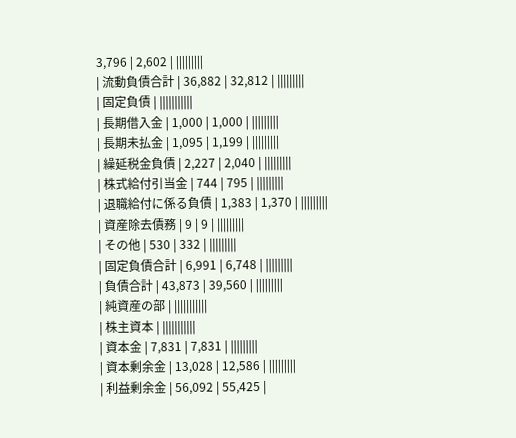3,796 | 2,602 | |||||||||
| 流動負債合計 | 36,882 | 32,812 | |||||||||
| 固定負債 | |||||||||||
| 長期借入金 | 1,000 | 1,000 | |||||||||
| 長期未払金 | 1,095 | 1,199 | |||||||||
| 繰延税金負債 | 2,227 | 2,040 | |||||||||
| 株式給付引当金 | 744 | 795 | |||||||||
| 退職給付に係る負債 | 1,383 | 1,370 | |||||||||
| 資産除去債務 | 9 | 9 | |||||||||
| その他 | 530 | 332 | |||||||||
| 固定負債合計 | 6,991 | 6,748 | |||||||||
| 負債合計 | 43,873 | 39,560 | |||||||||
| 純資産の部 | |||||||||||
| 株主資本 | |||||||||||
| 資本金 | 7,831 | 7,831 | |||||||||
| 資本剰余金 | 13,028 | 12,586 | |||||||||
| 利益剰余金 | 56,092 | 55,425 |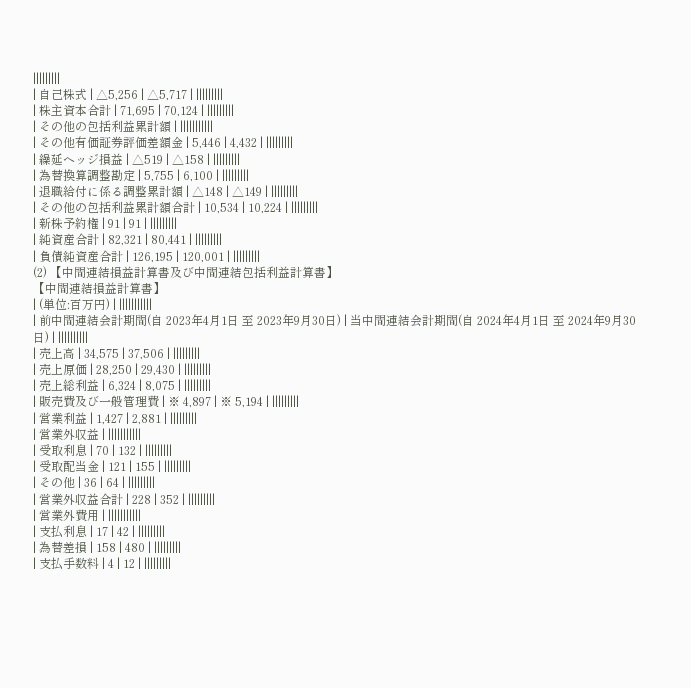|||||||||
| 自己株式 | △5,256 | △5,717 | |||||||||
| 株主資本合計 | 71,695 | 70,124 | |||||||||
| その他の包括利益累計額 | |||||||||||
| その他有価証券評価差額金 | 5,446 | 4,432 | |||||||||
| 繰延ヘッジ損益 | △519 | △158 | |||||||||
| 為替換算調整勘定 | 5,755 | 6,100 | |||||||||
| 退職給付に係る調整累計額 | △148 | △149 | |||||||||
| その他の包括利益累計額合計 | 10,534 | 10,224 | |||||||||
| 新株予約権 | 91 | 91 | |||||||||
| 純資産合計 | 82,321 | 80,441 | |||||||||
| 負債純資産合計 | 126,195 | 120,001 | |||||||||
(2) 【中間連結損益計算書及び中間連結包括利益計算書】
【中間連結損益計算書】
| (単位:百万円) | |||||||||||
| 前中間連結会計期間(自 2023年4月1日 至 2023年9月30日) | 当中間連結会計期間(自 2024年4月1日 至 2024年9月30日) | ||||||||||
| 売上高 | 34,575 | 37,506 | |||||||||
| 売上原価 | 28,250 | 29,430 | |||||||||
| 売上総利益 | 6,324 | 8,075 | |||||||||
| 販売費及び一般管理費 | ※ 4,897 | ※ 5,194 | |||||||||
| 営業利益 | 1,427 | 2,881 | |||||||||
| 営業外収益 | |||||||||||
| 受取利息 | 70 | 132 | |||||||||
| 受取配当金 | 121 | 155 | |||||||||
| その他 | 36 | 64 | |||||||||
| 営業外収益合計 | 228 | 352 | |||||||||
| 営業外費用 | |||||||||||
| 支払利息 | 17 | 42 | |||||||||
| 為替差損 | 158 | 480 | |||||||||
| 支払手数料 | 4 | 12 | |||||||||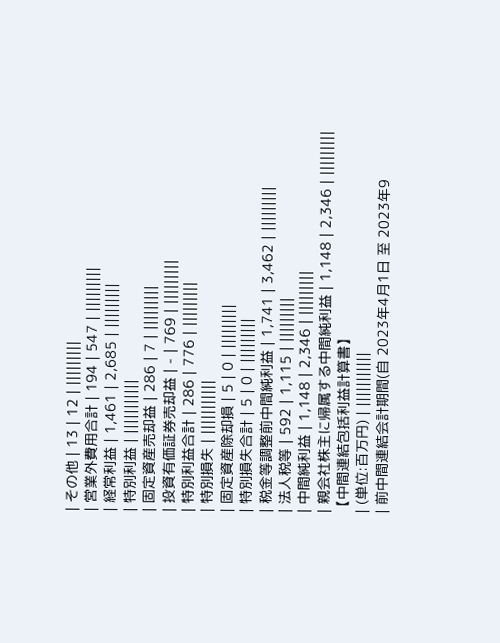| その他 | 13 | 12 | |||||||||
| 営業外費用合計 | 194 | 547 | |||||||||
| 経常利益 | 1,461 | 2,685 | |||||||||
| 特別利益 | |||||||||||
| 固定資産売却益 | 286 | 7 | |||||||||
| 投資有価証券売却益 | - | 769 | |||||||||
| 特別利益合計 | 286 | 776 | |||||||||
| 特別損失 | |||||||||||
| 固定資産除却損 | 5 | 0 | |||||||||
| 特別損失合計 | 5 | 0 | |||||||||
| 税金等調整前中間純利益 | 1,741 | 3,462 | |||||||||
| 法人税等 | 592 | 1,115 | |||||||||
| 中間純利益 | 1,148 | 2,346 | |||||||||
| 親会社株主に帰属する中間純利益 | 1,148 | 2,346 | |||||||||
【中間連結包括利益計算書】
| (単位:百万円) | |||||||||||
| 前中間連結会計期間(自 2023年4月1日 至 2023年9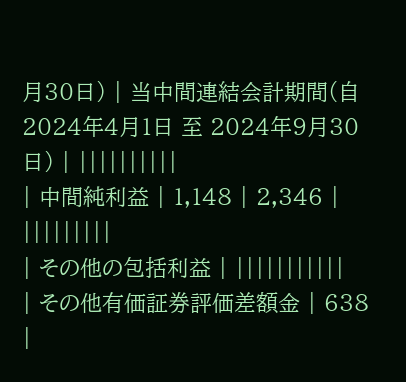月30日) | 当中間連結会計期間(自 2024年4月1日 至 2024年9月30日) | ||||||||||
| 中間純利益 | 1,148 | 2,346 | |||||||||
| その他の包括利益 | |||||||||||
| その他有価証券評価差額金 | 638 |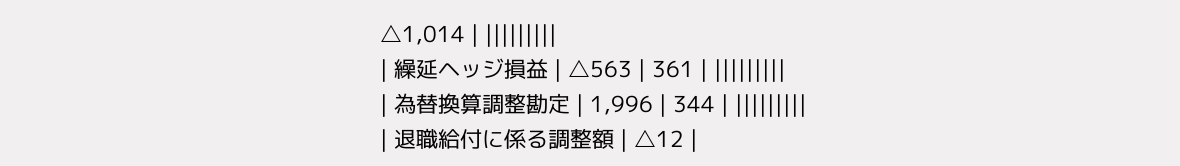△1,014 | |||||||||
| 繰延ヘッジ損益 | △563 | 361 | |||||||||
| 為替換算調整勘定 | 1,996 | 344 | |||||||||
| 退職給付に係る調整額 | △12 |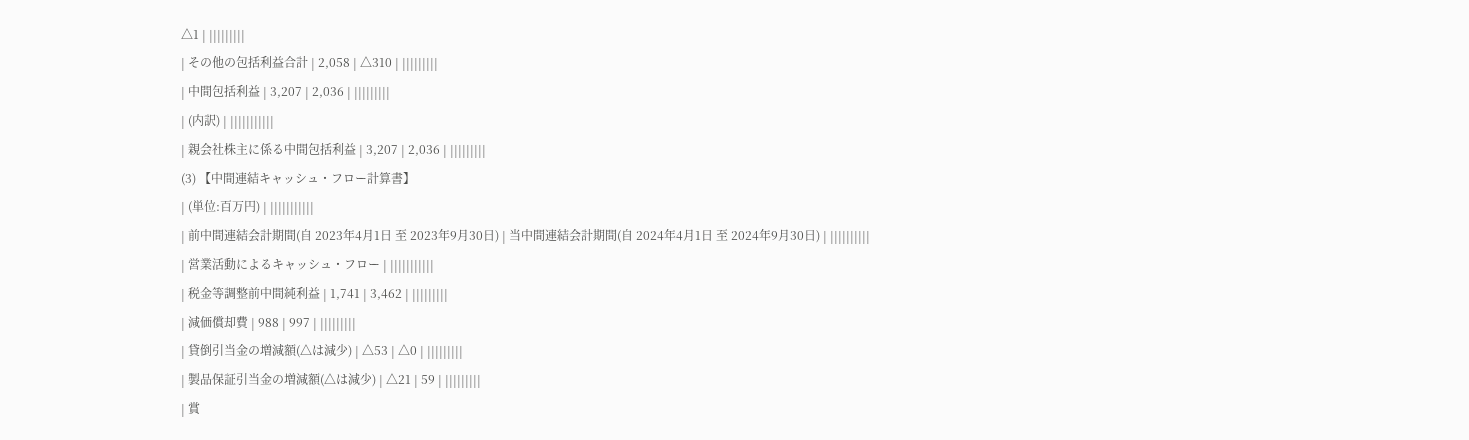△1 | |||||||||
| その他の包括利益合計 | 2,058 | △310 | |||||||||
| 中間包括利益 | 3,207 | 2,036 | |||||||||
| (内訳) | |||||||||||
| 親会社株主に係る中間包括利益 | 3,207 | 2,036 | |||||||||
(3) 【中間連結キャッシュ・フロー計算書】
| (単位:百万円) | |||||||||||
| 前中間連結会計期間(自 2023年4月1日 至 2023年9月30日) | 当中間連結会計期間(自 2024年4月1日 至 2024年9月30日) | ||||||||||
| 営業活動によるキャッシュ・フロー | |||||||||||
| 税金等調整前中間純利益 | 1,741 | 3,462 | |||||||||
| 減価償却費 | 988 | 997 | |||||||||
| 貸倒引当金の増減額(△は減少) | △53 | △0 | |||||||||
| 製品保証引当金の増減額(△は減少) | △21 | 59 | |||||||||
| 賞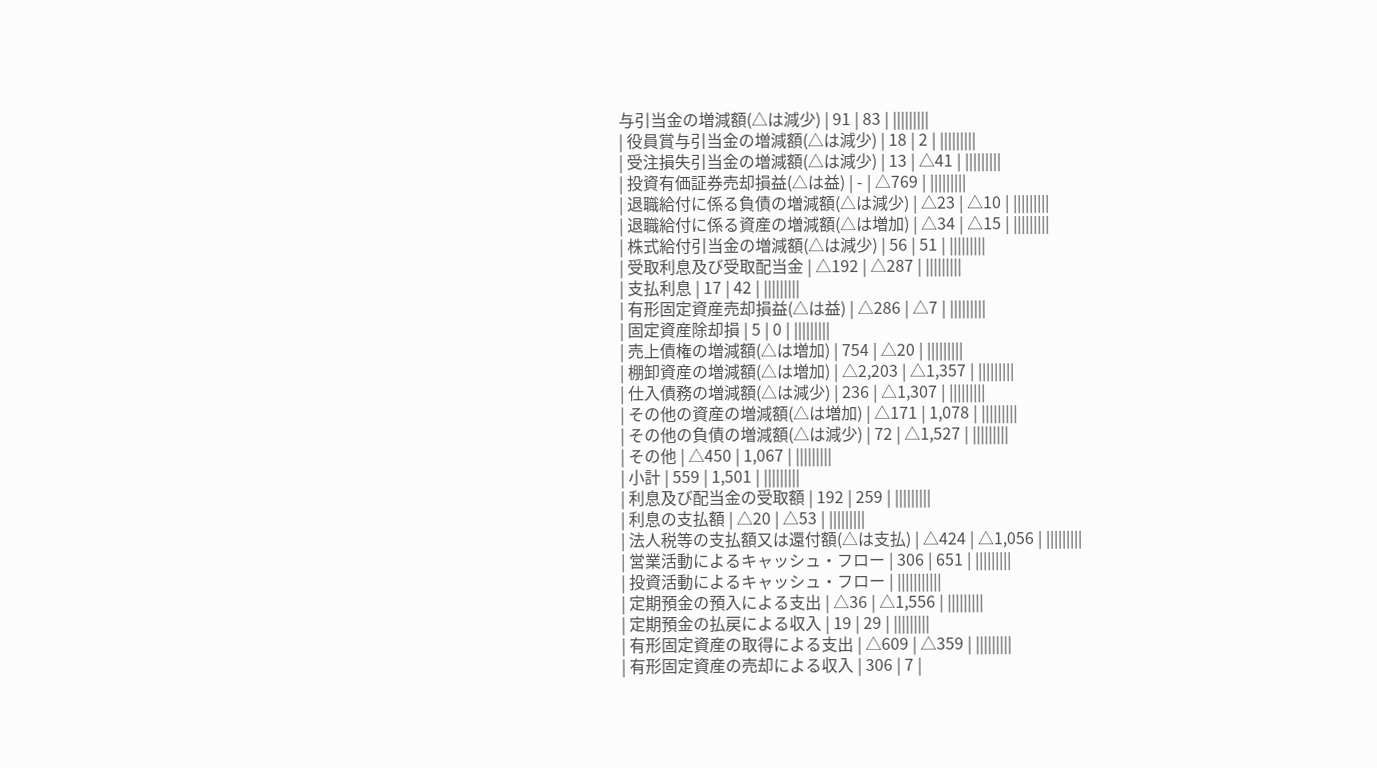与引当金の増減額(△は減少) | 91 | 83 | |||||||||
| 役員賞与引当金の増減額(△は減少) | 18 | 2 | |||||||||
| 受注損失引当金の増減額(△は減少) | 13 | △41 | |||||||||
| 投資有価証券売却損益(△は益) | - | △769 | |||||||||
| 退職給付に係る負債の増減額(△は減少) | △23 | △10 | |||||||||
| 退職給付に係る資産の増減額(△は増加) | △34 | △15 | |||||||||
| 株式給付引当金の増減額(△は減少) | 56 | 51 | |||||||||
| 受取利息及び受取配当金 | △192 | △287 | |||||||||
| 支払利息 | 17 | 42 | |||||||||
| 有形固定資産売却損益(△は益) | △286 | △7 | |||||||||
| 固定資産除却損 | 5 | 0 | |||||||||
| 売上債権の増減額(△は増加) | 754 | △20 | |||||||||
| 棚卸資産の増減額(△は増加) | △2,203 | △1,357 | |||||||||
| 仕入債務の増減額(△は減少) | 236 | △1,307 | |||||||||
| その他の資産の増減額(△は増加) | △171 | 1,078 | |||||||||
| その他の負債の増減額(△は減少) | 72 | △1,527 | |||||||||
| その他 | △450 | 1,067 | |||||||||
| 小計 | 559 | 1,501 | |||||||||
| 利息及び配当金の受取額 | 192 | 259 | |||||||||
| 利息の支払額 | △20 | △53 | |||||||||
| 法人税等の支払額又は還付額(△は支払) | △424 | △1,056 | |||||||||
| 営業活動によるキャッシュ・フロー | 306 | 651 | |||||||||
| 投資活動によるキャッシュ・フロー | |||||||||||
| 定期預金の預入による支出 | △36 | △1,556 | |||||||||
| 定期預金の払戻による収入 | 19 | 29 | |||||||||
| 有形固定資産の取得による支出 | △609 | △359 | |||||||||
| 有形固定資産の売却による収入 | 306 | 7 |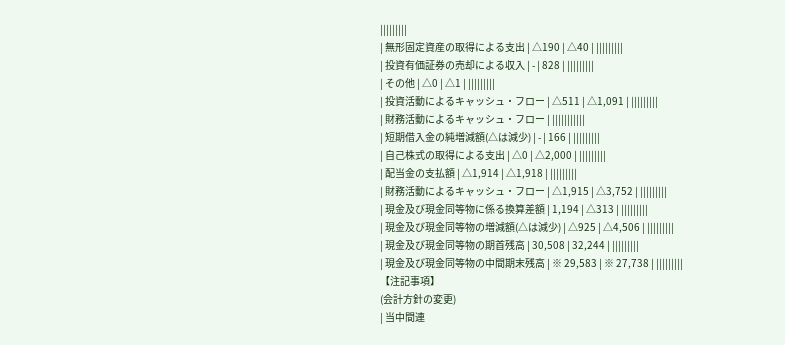|||||||||
| 無形固定資産の取得による支出 | △190 | △40 | |||||||||
| 投資有価証券の売却による収入 | - | 828 | |||||||||
| その他 | △0 | △1 | |||||||||
| 投資活動によるキャッシュ・フロー | △511 | △1,091 | |||||||||
| 財務活動によるキャッシュ・フロー | |||||||||||
| 短期借入金の純増減額(△は減少) | - | 166 | |||||||||
| 自己株式の取得による支出 | △0 | △2,000 | |||||||||
| 配当金の支払額 | △1,914 | △1,918 | |||||||||
| 財務活動によるキャッシュ・フロー | △1,915 | △3,752 | |||||||||
| 現金及び現金同等物に係る換算差額 | 1,194 | △313 | |||||||||
| 現金及び現金同等物の増減額(△は減少) | △925 | △4,506 | |||||||||
| 現金及び現金同等物の期首残高 | 30,508 | 32,244 | |||||||||
| 現金及び現金同等物の中間期末残高 | ※ 29,583 | ※ 27,738 | |||||||||
【注記事項】
(会計方針の変更)
| 当中間連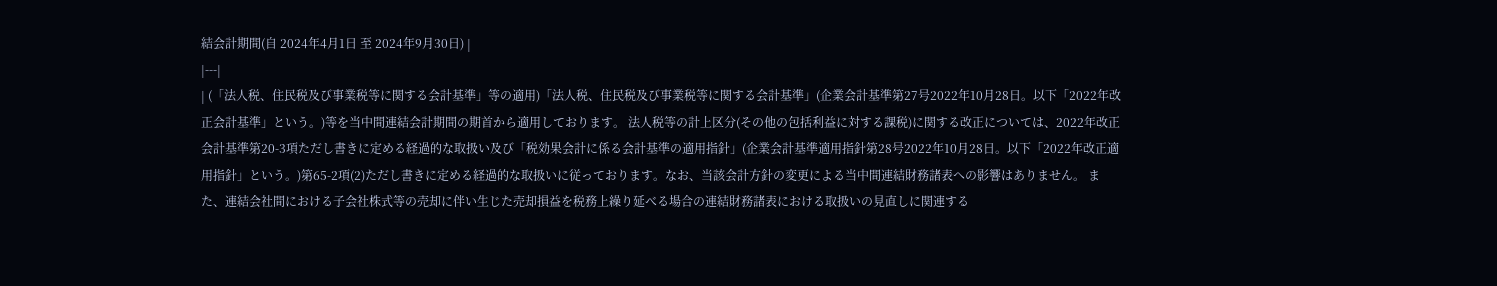結会計期間(自 2024年4月1日 至 2024年9月30日) |
|---|
| (「法人税、住民税及び事業税等に関する会計基準」等の適用)「法人税、住民税及び事業税等に関する会計基準」(企業会計基準第27号2022年10月28日。以下「2022年改正会計基準」という。)等を当中間連結会計期間の期首から適用しております。 法人税等の計上区分(その他の包括利益に対する課税)に関する改正については、2022年改正会計基準第20-3項ただし書きに定める経過的な取扱い及び「税効果会計に係る会計基準の適用指針」(企業会計基準適用指針第28号2022年10月28日。以下「2022年改正適用指針」という。)第65-2項(2)ただし書きに定める経過的な取扱いに従っております。なお、当該会計方針の変更による当中間連結財務諸表への影響はありません。 また、連結会社間における子会社株式等の売却に伴い生じた売却損益を税務上繰り延べる場合の連結財務諸表における取扱いの見直しに関連する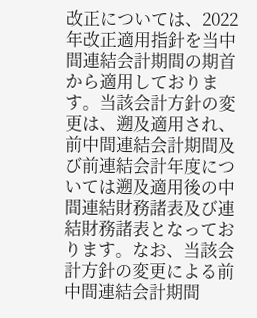改正については、2022年改正適用指針を当中間連結会計期間の期首から適用しております。当該会計方針の変更は、遡及適用され、前中間連結会計期間及び前連結会計年度については遡及適用後の中間連結財務諸表及び連結財務諸表となっております。なお、当該会計方針の変更による前中間連結会計期間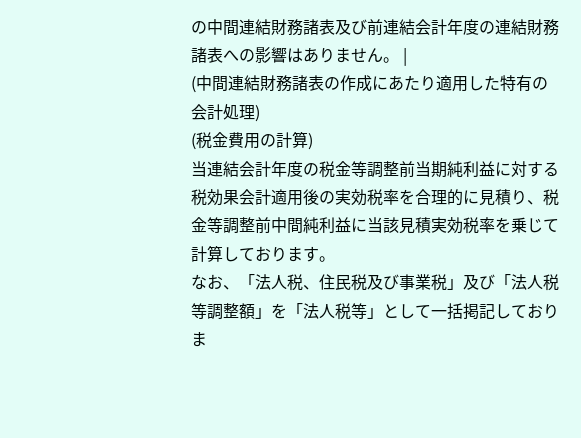の中間連結財務諸表及び前連結会計年度の連結財務諸表への影響はありません。 |
(中間連結財務諸表の作成にあたり適用した特有の会計処理)
(税金費用の計算)
当連結会計年度の税金等調整前当期純利益に対する税効果会計適用後の実効税率を合理的に見積り、税金等調整前中間純利益に当該見積実効税率を乗じて計算しております。
なお、「法人税、住民税及び事業税」及び「法人税等調整額」を「法人税等」として一括掲記しておりま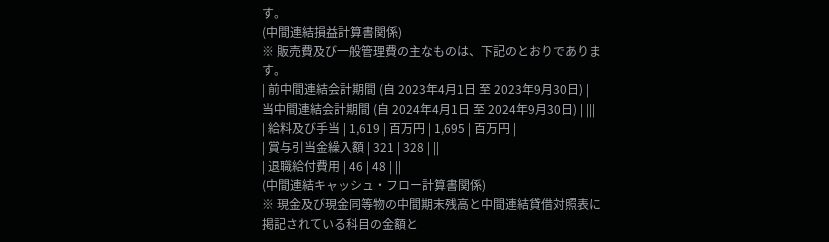す。
(中間連結損益計算書関係)
※ 販売費及び一般管理費の主なものは、下記のとおりであります。
| 前中間連結会計期間 (自 2023年4月1日 至 2023年9月30日) | 当中間連結会計期間 (自 2024年4月1日 至 2024年9月30日) | |||
| 給料及び手当 | 1,619 | 百万円 | 1,695 | 百万円 |
| 賞与引当金繰入額 | 321 | 328 | ||
| 退職給付費用 | 46 | 48 | ||
(中間連結キャッシュ・フロー計算書関係)
※ 現金及び現金同等物の中間期末残高と中間連結貸借対照表に掲記されている科目の金額と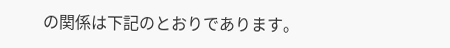の関係は下記のとおりであります。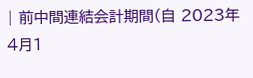| 前中間連結会計期間(自 2023年4月1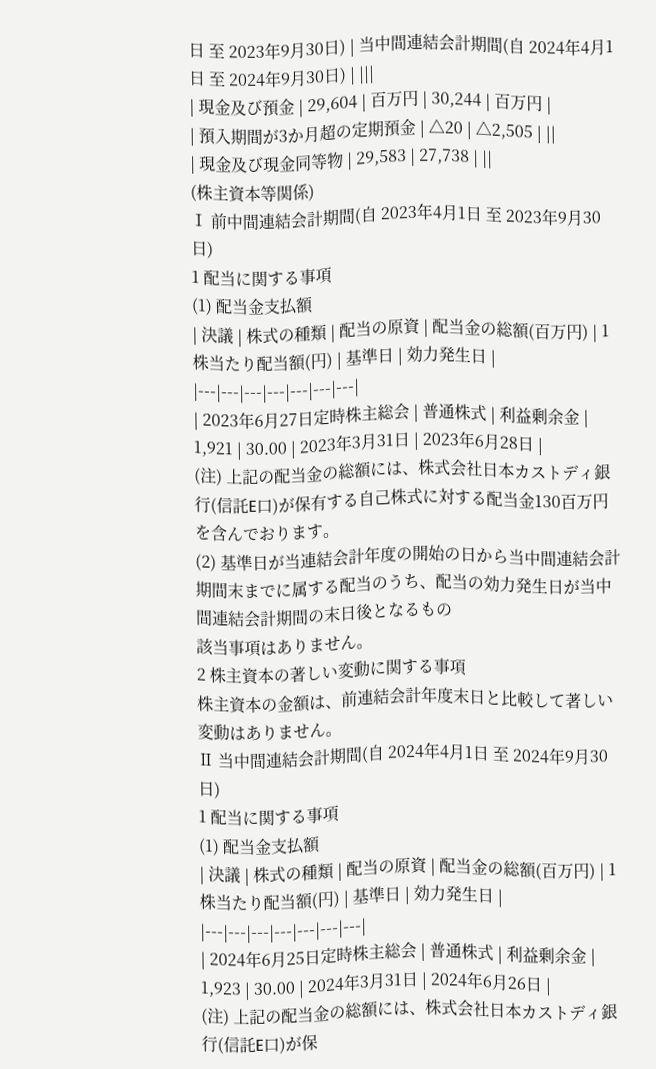日 至 2023年9月30日) | 当中間連結会計期間(自 2024年4月1日 至 2024年9月30日) | |||
| 現金及び預金 | 29,604 | 百万円 | 30,244 | 百万円 |
| 預入期間が3か月超の定期預金 | △20 | △2,505 | ||
| 現金及び現金同等物 | 29,583 | 27,738 | ||
(株主資本等関係)
Ⅰ 前中間連結会計期間(自 2023年4月1日 至 2023年9月30日)
1 配当に関する事項
(1) 配当金支払額
| 決議 | 株式の種類 | 配当の原資 | 配当金の総額(百万円) | 1株当たり配当額(円) | 基準日 | 効力発生日 |
|---|---|---|---|---|---|---|
| 2023年6月27日定時株主総会 | 普通株式 | 利益剰余金 | 1,921 | 30.00 | 2023年3月31日 | 2023年6月28日 |
(注) 上記の配当金の総額には、株式会社日本カストディ銀行(信託E口)が保有する自己株式に対する配当金130百万円を含んでおります。
(2) 基準日が当連結会計年度の開始の日から当中間連結会計期間末までに属する配当のうち、配当の効力発生日が当中間連結会計期間の末日後となるもの
該当事項はありません。
2 株主資本の著しい変動に関する事項
株主資本の金額は、前連結会計年度末日と比較して著しい変動はありません。
Ⅱ 当中間連結会計期間(自 2024年4月1日 至 2024年9月30日)
1 配当に関する事項
(1) 配当金支払額
| 決議 | 株式の種類 | 配当の原資 | 配当金の総額(百万円) | 1株当たり配当額(円) | 基準日 | 効力発生日 |
|---|---|---|---|---|---|---|
| 2024年6月25日定時株主総会 | 普通株式 | 利益剰余金 | 1,923 | 30.00 | 2024年3月31日 | 2024年6月26日 |
(注) 上記の配当金の総額には、株式会社日本カストディ銀行(信託E口)が保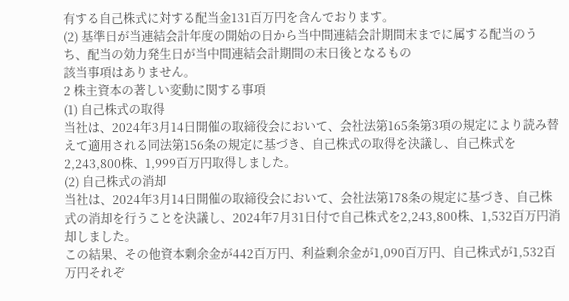有する自己株式に対する配当金131百万円を含んでおります。
(2) 基準日が当連結会計年度の開始の日から当中間連結会計期間末までに属する配当のうち、配当の効力発生日が当中間連結会計期間の末日後となるもの
該当事項はありません。
2 株主資本の著しい変動に関する事項
(1) 自己株式の取得
当社は、2024年3月14日開催の取締役会において、会社法第165条第3項の規定により読み替えて適用される同法第156条の規定に基づき、自己株式の取得を決議し、自己株式を2,243,800株、1,999百万円取得しました。
(2) 自己株式の消却
当社は、2024年3月14日開催の取締役会において、会社法第178条の規定に基づき、自己株式の消却を行うことを決議し、2024年7月31日付で自己株式を2,243,800株、1,532百万円消却しました。
この結果、その他資本剰余金が442百万円、利益剰余金が1,090百万円、自己株式が1,532百万円それぞ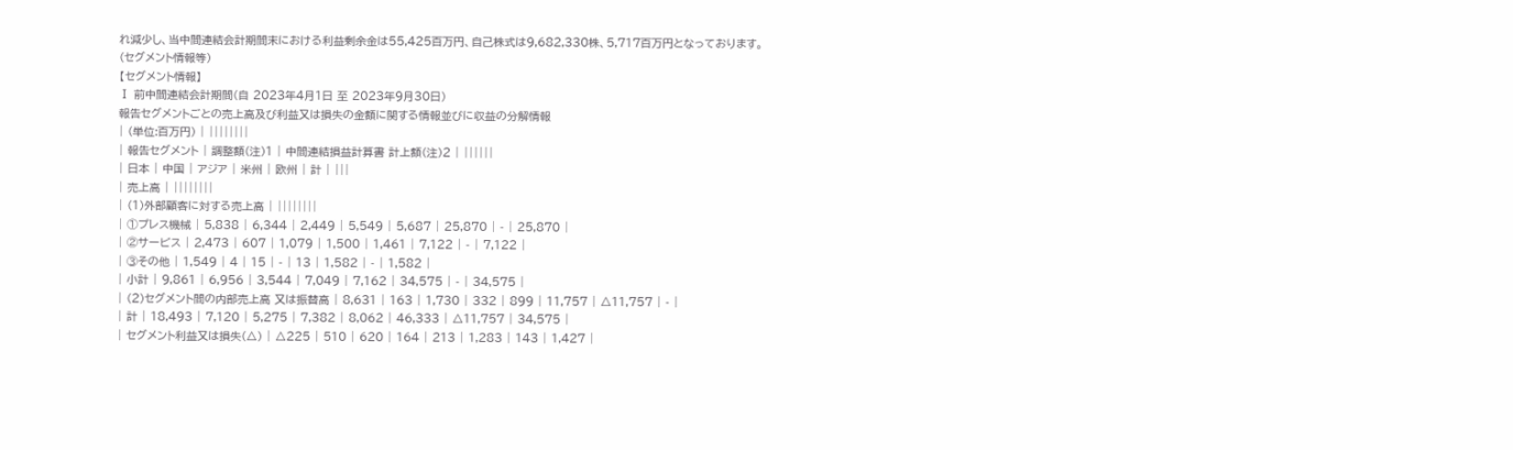れ減少し、当中間連結会計期間末における利益剰余金は55,425百万円、自己株式は9,682,330株、5,717百万円となっております。
(セグメント情報等)
【セグメント情報】
Ⅰ 前中間連結会計期間(自 2023年4月1日 至 2023年9月30日)
報告セグメントごとの売上高及び利益又は損失の金額に関する情報並びに収益の分解情報
| (単位:百万円) | ||||||||
| 報告セグメント | 調整額(注)1 | 中間連結損益計算書 計上額(注)2 | ||||||
| 日本 | 中国 | アジア | 米州 | 欧州 | 計 | |||
| 売上高 | ||||||||
| (1)外部顧客に対する売上高 | ||||||||
| ①プレス機械 | 5,838 | 6,344 | 2,449 | 5,549 | 5,687 | 25,870 | - | 25,870 |
| ②サービス | 2,473 | 607 | 1,079 | 1,500 | 1,461 | 7,122 | - | 7,122 |
| ③その他 | 1,549 | 4 | 15 | - | 13 | 1,582 | - | 1,582 |
| 小計 | 9,861 | 6,956 | 3,544 | 7,049 | 7,162 | 34,575 | - | 34,575 |
| (2)セグメント間の内部売上高 又は振替高 | 8,631 | 163 | 1,730 | 332 | 899 | 11,757 | △11,757 | - |
| 計 | 18,493 | 7,120 | 5,275 | 7,382 | 8,062 | 46,333 | △11,757 | 34,575 |
| セグメント利益又は損失(△) | △225 | 510 | 620 | 164 | 213 | 1,283 | 143 | 1,427 |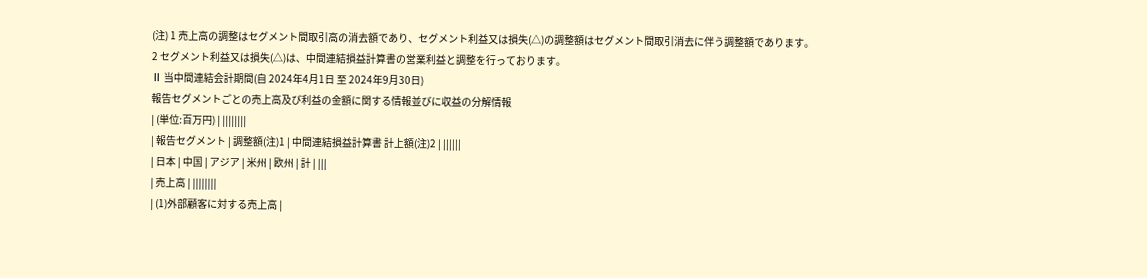(注) 1 売上高の調整はセグメント間取引高の消去額であり、セグメント利益又は損失(△)の調整額はセグメント間取引消去に伴う調整額であります。
2 セグメント利益又は損失(△)は、中間連結損益計算書の営業利益と調整を行っております。
Ⅱ 当中間連結会計期間(自 2024年4月1日 至 2024年9月30日)
報告セグメントごとの売上高及び利益の金額に関する情報並びに収益の分解情報
| (単位:百万円) | ||||||||
| 報告セグメント | 調整額(注)1 | 中間連結損益計算書 計上額(注)2 | ||||||
| 日本 | 中国 | アジア | 米州 | 欧州 | 計 | |||
| 売上高 | ||||||||
| (1)外部顧客に対する売上高 |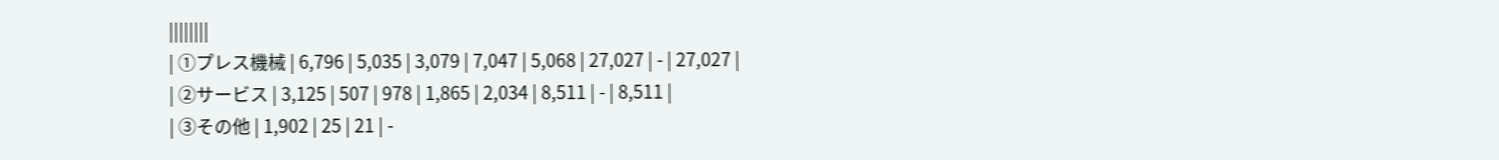||||||||
| ①プレス機械 | 6,796 | 5,035 | 3,079 | 7,047 | 5,068 | 27,027 | - | 27,027 |
| ②サービス | 3,125 | 507 | 978 | 1,865 | 2,034 | 8,511 | - | 8,511 |
| ③その他 | 1,902 | 25 | 21 | -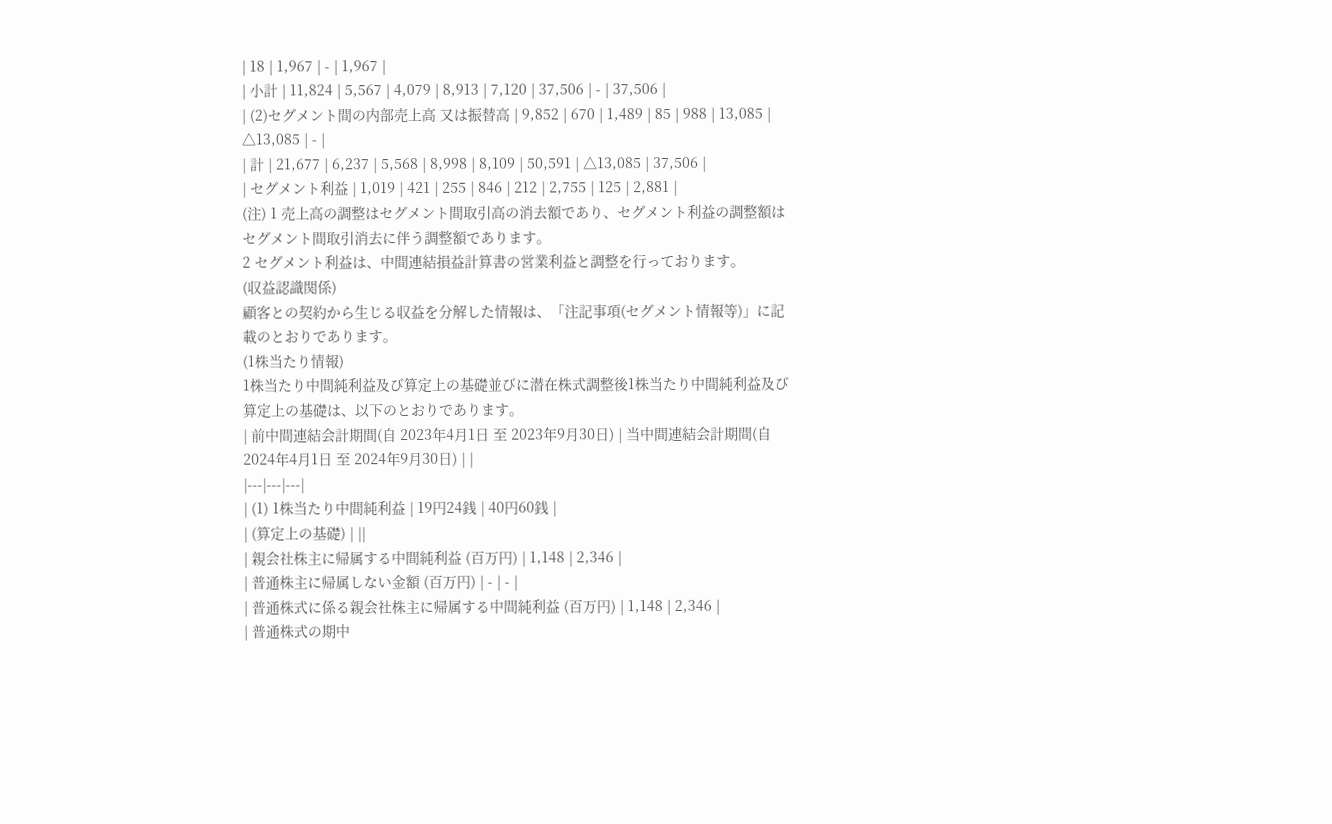| 18 | 1,967 | - | 1,967 |
| 小計 | 11,824 | 5,567 | 4,079 | 8,913 | 7,120 | 37,506 | - | 37,506 |
| (2)セグメント間の内部売上高 又は振替高 | 9,852 | 670 | 1,489 | 85 | 988 | 13,085 | △13,085 | - |
| 計 | 21,677 | 6,237 | 5,568 | 8,998 | 8,109 | 50,591 | △13,085 | 37,506 |
| セグメント利益 | 1,019 | 421 | 255 | 846 | 212 | 2,755 | 125 | 2,881 |
(注) 1 売上高の調整はセグメント間取引高の消去額であり、セグメント利益の調整額はセグメント間取引消去に伴う調整額であります。
2 セグメント利益は、中間連結損益計算書の営業利益と調整を行っております。
(収益認識関係)
顧客との契約から生じる収益を分解した情報は、「注記事項(セグメント情報等)」に記載のとおりであります。
(1株当たり情報)
1株当たり中間純利益及び算定上の基礎並びに潜在株式調整後1株当たり中間純利益及び算定上の基礎は、以下のとおりであります。
| 前中間連結会計期間(自 2023年4月1日 至 2023年9月30日) | 当中間連結会計期間(自 2024年4月1日 至 2024年9月30日) | |
|---|---|---|
| (1) 1株当たり中間純利益 | 19円24銭 | 40円60銭 |
| (算定上の基礎) | ||
| 親会社株主に帰属する中間純利益 (百万円) | 1,148 | 2,346 |
| 普通株主に帰属しない金額 (百万円) | - | - |
| 普通株式に係る親会社株主に帰属する中間純利益 (百万円) | 1,148 | 2,346 |
| 普通株式の期中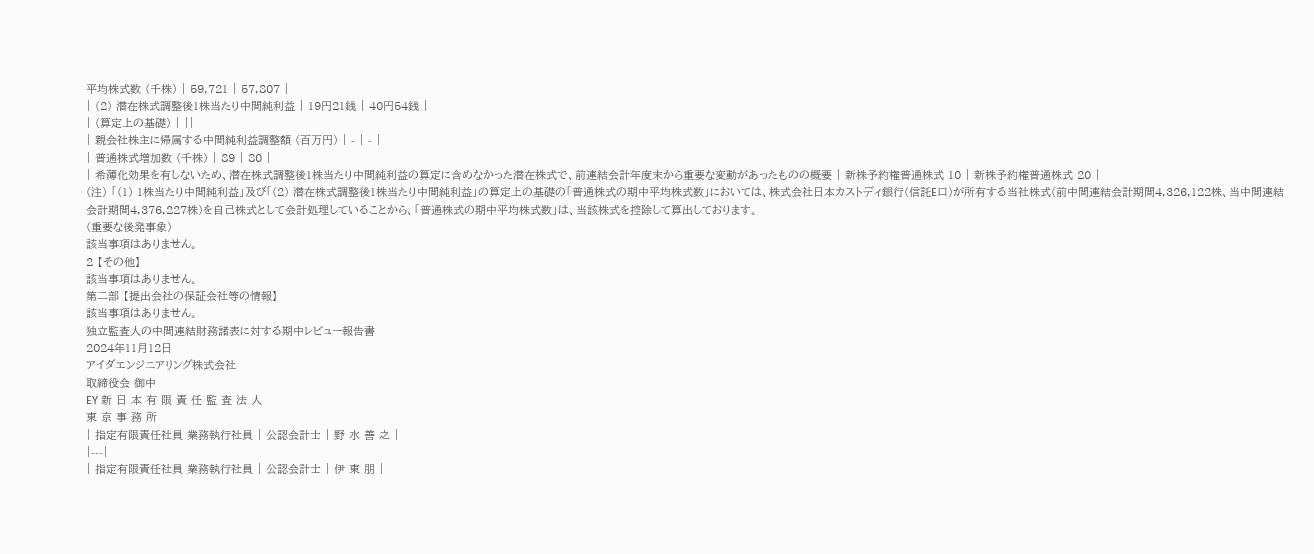平均株式数 (千株) | 59,721 | 57,807 |
| (2) 潜在株式調整後1株当たり中間純利益 | 19円21銭 | 40円54銭 |
| (算定上の基礎) | ||
| 親会社株主に帰属する中間純利益調整額 (百万円) | - | - |
| 普通株式増加数 (千株) | 89 | 80 |
| 希薄化効果を有しないため、潜在株式調整後1株当たり中間純利益の算定に含めなかった潜在株式で、前連結会計年度末から重要な変動があったものの概要 | 新株予約権普通株式 10 | 新株予約権普通株式 20 |
(注) 「(1) 1株当たり中間純利益」及び「(2) 潜在株式調整後1株当たり中間純利益」の算定上の基礎の「普通株式の期中平均株式数」においては、株式会社日本カストディ銀行(信託E口)が所有する当社株式(前中間連結会計期間4,326,122株、当中間連結会計期間4,376,227株)を自己株式として会計処理していることから、「普通株式の期中平均株式数」は、当該株式を控除して算出しております。
(重要な後発事象)
該当事項はありません。
2 【その他】
該当事項はありません。
第二部 【提出会社の保証会社等の情報】
該当事項はありません。
独立監査人の中間連結財務諸表に対する期中レビュー報告書
2024年11月12日
アイダエンジニアリング株式会社
取締役会 御中
EY 新 日 本 有 限 責 任 監 査 法 人
東 京 事 務 所
| 指定有限責任社員 業務執行社員 | 公認会計士 | 野 水 善 之 |
|---|
| 指定有限責任社員 業務執行社員 | 公認会計士 | 伊 東 朋 |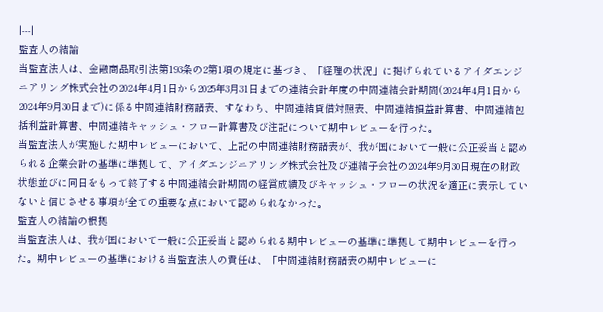|---|
監査人の結論
当監査法人は、金融商品取引法第193条の2第1項の規定に基づき、「経理の状況」に掲げられているアイダエンジニアリング株式会社の2024年4月1日から2025年3月31日までの連結会計年度の中間連結会計期間(2024年4月1日から2024年9月30日まで)に係る中間連結財務諸表、すなわち、中間連結貸借対照表、中間連結損益計算書、中間連結包括利益計算書、中間連結キャッシュ・フロー計算書及び注記について期中レビューを行った。
当監査法人が実施した期中レビューにおいて、上記の中間連結財務諸表が、我が国において一般に公正妥当と認められる企業会計の基準に準拠して、アイダエンジニアリング株式会社及び連結子会社の2024年9月30日現在の財政状態並びに同日をもって終了する中間連結会計期間の経営成績及びキャッシュ・フローの状況を適正に表示していないと信じさせる事項が全ての重要な点において認められなかった。
監査人の結論の根拠
当監査法人は、我が国において一般に公正妥当と認められる期中レビューの基準に準拠して期中レビューを行った。期中レビューの基準における当監査法人の責任は、「中間連結財務諸表の期中レビューに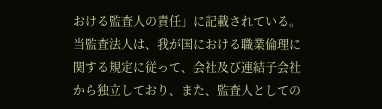おける監査人の責任」に記載されている。当監査法人は、我が国における職業倫理に関する規定に従って、会社及び連結子会社から独立しており、また、監査人としての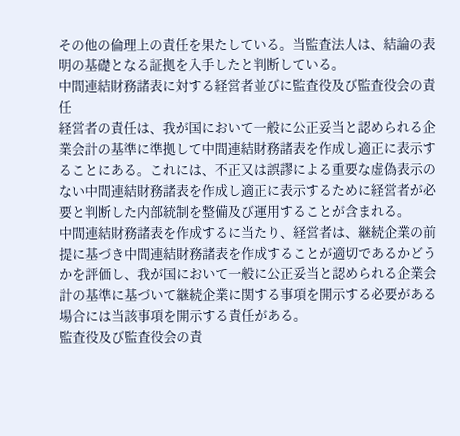その他の倫理上の責任を果たしている。当監査法人は、結論の表明の基礎となる証拠を入手したと判断している。
中間連結財務諸表に対する経営者並びに監査役及び監査役会の責任
経営者の責任は、我が国において一般に公正妥当と認められる企業会計の基準に準拠して中間連結財務諸表を作成し適正に表示することにある。これには、不正又は誤謬による重要な虚偽表示のない中間連結財務諸表を作成し適正に表示するために経営者が必要と判断した内部統制を整備及び運用することが含まれる。
中間連結財務諸表を作成するに当たり、経営者は、継続企業の前提に基づき中間連結財務諸表を作成することが適切であるかどうかを評価し、我が国において一般に公正妥当と認められる企業会計の基準に基づいて継続企業に関する事項を開示する必要がある場合には当該事項を開示する責任がある。
監査役及び監査役会の責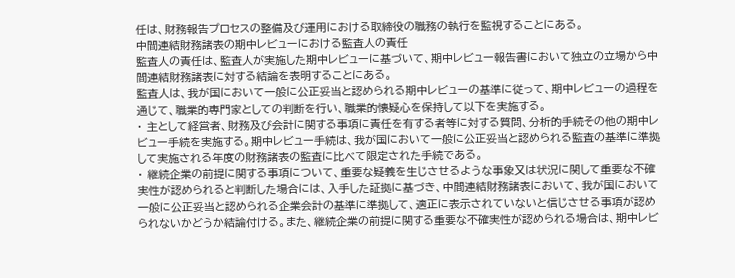任は、財務報告プロセスの整備及び運用における取締役の職務の執行を監視することにある。
中間連結財務諸表の期中レビューにおける監査人の責任
監査人の責任は、監査人が実施した期中レビューに基づいて、期中レビュー報告書において独立の立場から中間連結財務諸表に対する結論を表明することにある。
監査人は、我が国において一般に公正妥当と認められる期中レビューの基準に従って、期中レビューの過程を通じて、職業的専門家としての判断を行い、職業的懐疑心を保持して以下を実施する。
・ 主として経営者、財務及び会計に関する事項に責任を有する者等に対する質問、分析的手続その他の期中レビュー手続を実施する。期中レビュー手続は、我が国において一般に公正妥当と認められる監査の基準に準拠して実施される年度の財務諸表の監査に比べて限定された手続である。
・ 継続企業の前提に関する事項について、重要な疑義を生じさせるような事象又は状況に関して重要な不確実性が認められると判断した場合には、入手した証拠に基づき、中間連結財務諸表において、我が国において一般に公正妥当と認められる企業会計の基準に準拠して、適正に表示されていないと信じさせる事項が認められないかどうか結論付ける。また、継続企業の前提に関する重要な不確実性が認められる場合は、期中レビ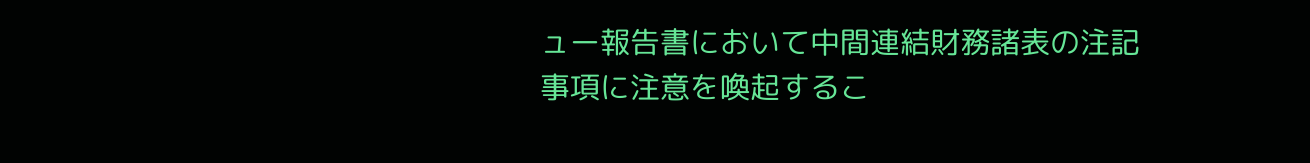ュー報告書において中間連結財務諸表の注記事項に注意を喚起するこ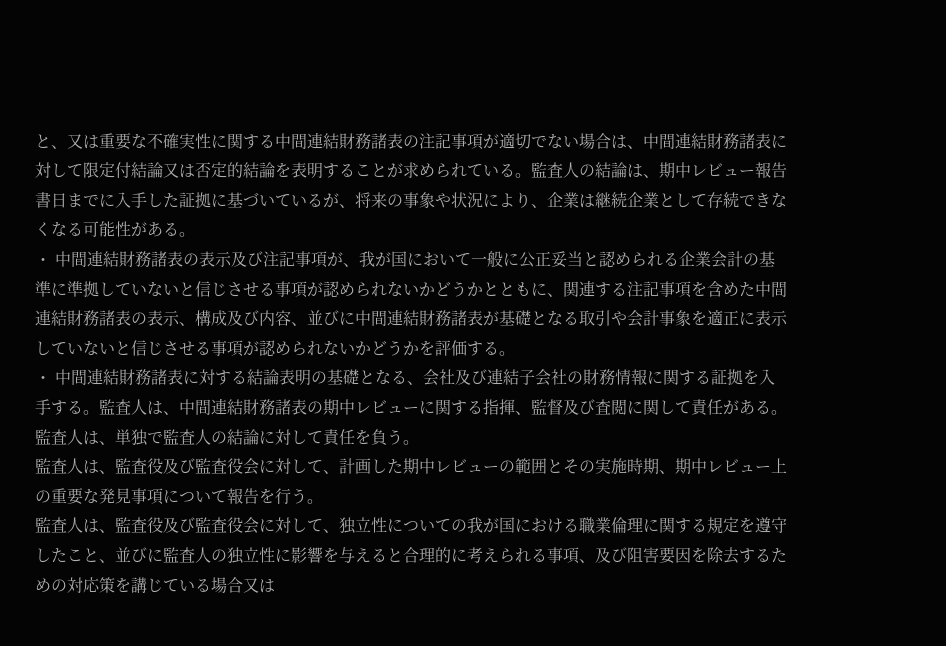と、又は重要な不確実性に関する中間連結財務諸表の注記事項が適切でない場合は、中間連結財務諸表に対して限定付結論又は否定的結論を表明することが求められている。監査人の結論は、期中レビュー報告書日までに入手した証拠に基づいているが、将来の事象や状況により、企業は継続企業として存続できなくなる可能性がある。
・ 中間連結財務諸表の表示及び注記事項が、我が国において一般に公正妥当と認められる企業会計の基準に準拠していないと信じさせる事項が認められないかどうかとともに、関連する注記事項を含めた中間連結財務諸表の表示、構成及び内容、並びに中間連結財務諸表が基礎となる取引や会計事象を適正に表示していないと信じさせる事項が認められないかどうかを評価する。
・ 中間連結財務諸表に対する結論表明の基礎となる、会社及び連結子会社の財務情報に関する証拠を入手する。監査人は、中間連結財務諸表の期中レビューに関する指揮、監督及び査閲に関して責任がある。監査人は、単独で監査人の結論に対して責任を負う。
監査人は、監査役及び監査役会に対して、計画した期中レビューの範囲とその実施時期、期中レビュー上の重要な発見事項について報告を行う。
監査人は、監査役及び監査役会に対して、独立性についての我が国における職業倫理に関する規定を遵守したこと、並びに監査人の独立性に影響を与えると合理的に考えられる事項、及び阻害要因を除去するための対応策を講じている場合又は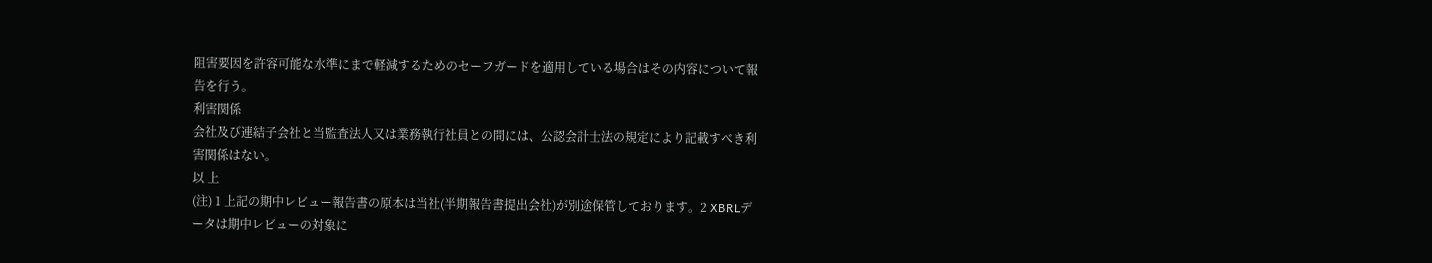阻害要因を許容可能な水準にまで軽減するためのセーフガードを適用している場合はその内容について報告を行う。
利害関係
会社及び連結子会社と当監査法人又は業務執行社員との間には、公認会計士法の規定により記載すべき利害関係はない。
以 上
(注) 1 上記の期中レビュー報告書の原本は当社(半期報告書提出会社)が別途保管しております。2 XBRLデータは期中レビューの対象に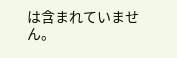は含まれていません。